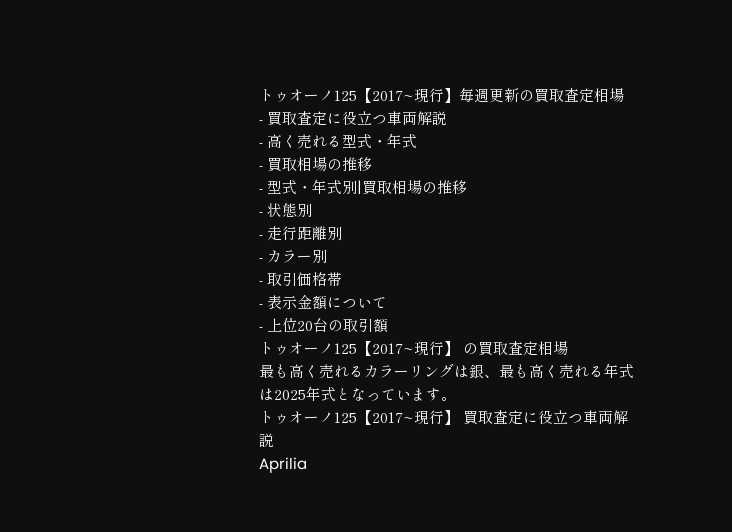トゥオーノ125【2017~現行】毎週更新の買取査定相場
- 買取査定に役立つ車両解説
- 高く売れる型式・年式
- 買取相場の推移
- 型式・年式別|買取相場の推移
- 状態別
- 走行距離別
- カラー別
- 取引価格帯
- 表示金額について
- 上位20台の取引額
トゥオーノ125【2017~現行】 の買取査定相場
最も高く売れるカラーリングは銀、最も高く売れる年式は2025年式となっています。
トゥオーノ125【2017~現行】 買取査定に役立つ車両解説
Aprilia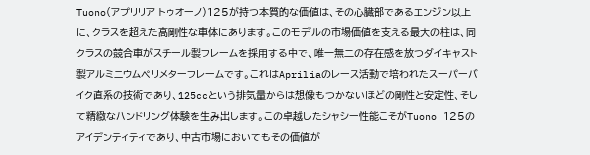Tuono(アプリリア トゥオーノ)125が持つ本質的な価値は、その心臓部であるエンジン以上に、クラスを超えた高剛性な車体にあります。このモデルの市場価値を支える最大の柱は、同クラスの競合車がスチール製フレームを採用する中で、唯一無二の存在感を放つダイキャスト製アルミニウムペリメターフレームです。これはApriliaのレース活動で培われたスーパーバイク直系の技術であり、125ccという排気量からは想像もつかないほどの剛性と安定性、そして精緻なハンドリング体験を生み出します。この卓越したシャシー性能こそがTuono 125のアイデンティティであり、中古市場においてもその価値が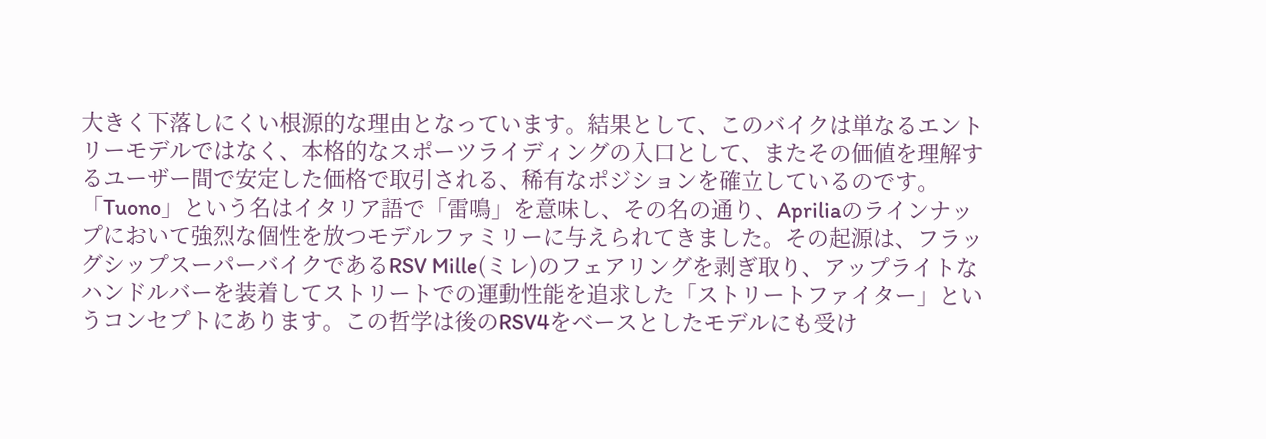大きく下落しにくい根源的な理由となっています。結果として、このバイクは単なるエントリーモデルではなく、本格的なスポーツライディングの入口として、またその価値を理解するユーザー間で安定した価格で取引される、稀有なポジションを確立しているのです。
「Tuono」という名はイタリア語で「雷鳴」を意味し、その名の通り、Apriliaのラインナップにおいて強烈な個性を放つモデルファミリーに与えられてきました。その起源は、フラッグシップスーパーバイクであるRSV Mille(ミレ)のフェアリングを剥ぎ取り、アップライトなハンドルバーを装着してストリートでの運動性能を追求した「ストリートファイター」というコンセプトにあります。この哲学は後のRSV4をベースとしたモデルにも受け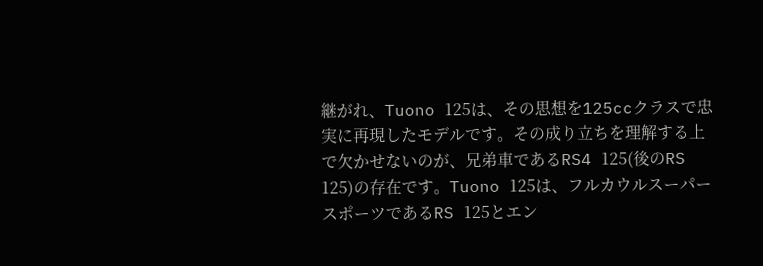継がれ、Tuono 125は、その思想を125ccクラスで忠実に再現したモデルです。その成り立ちを理解する上で欠かせないのが、兄弟車であるRS4 125(後のRS 125)の存在です。Tuono 125は、フルカウルスーパースポーツであるRS 125とエン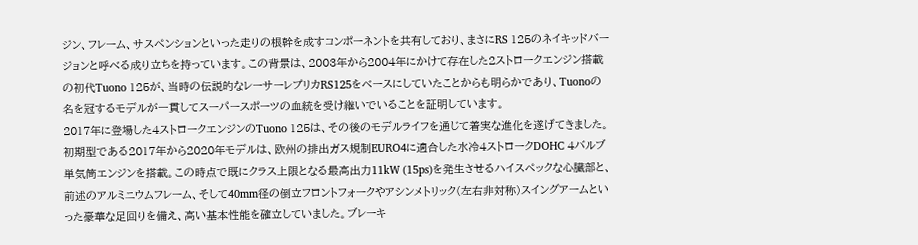ジン、フレーム、サスペンションといった走りの根幹を成すコンポーネントを共有しており、まさにRS 125のネイキッドバージョンと呼べる成り立ちを持っています。この背景は、2003年から2004年にかけて存在した2ストロークエンジン搭載の初代Tuono 125が、当時の伝説的なレーサーレプリカRS125をベースにしていたことからも明らかであり、Tuonoの名を冠するモデルが一貫してスーパースポーツの血統を受け継いでいることを証明しています。
2017年に登場した4ストロークエンジンのTuono 125は、その後のモデルライフを通じて着実な進化を遂げてきました。初期型である2017年から2020年モデルは、欧州の排出ガス規制EURO4に適合した水冷4ストロークDOHC 4バルブ単気筒エンジンを搭載。この時点で既にクラス上限となる最高出力11kW (15ps)を発生させるハイスペックな心臓部と、前述のアルミニウムフレーム、そして40mm径の倒立フロントフォークやアシンメトリック(左右非対称)スイングアームといった豪華な足回りを備え、高い基本性能を確立していました。ブレーキ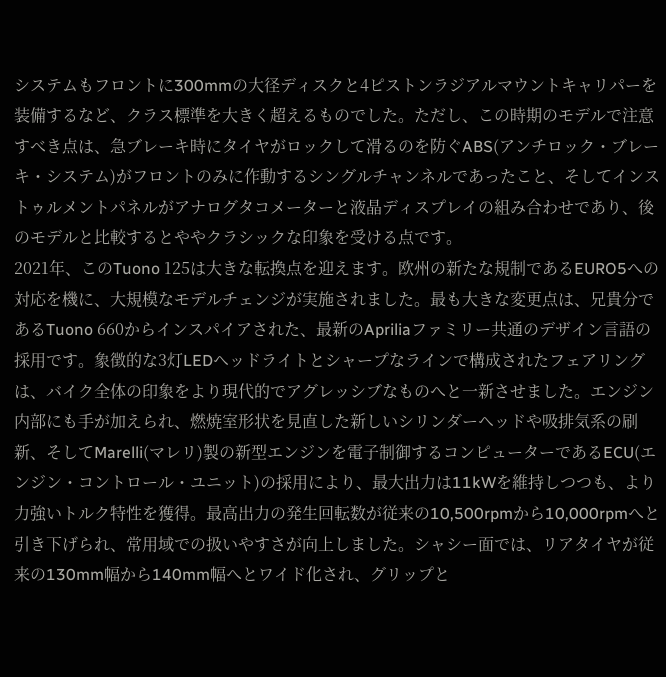システムもフロントに300mmの大径ディスクと4ピストンラジアルマウントキャリパーを装備するなど、クラス標準を大きく超えるものでした。ただし、この時期のモデルで注意すべき点は、急ブレーキ時にタイヤがロックして滑るのを防ぐABS(アンチロック・ブレーキ・システム)がフロントのみに作動するシングルチャンネルであったこと、そしてインストゥルメントパネルがアナログタコメーターと液晶ディスプレイの組み合わせであり、後のモデルと比較するとややクラシックな印象を受ける点です。
2021年、このTuono 125は大きな転換点を迎えます。欧州の新たな規制であるEURO5への対応を機に、大規模なモデルチェンジが実施されました。最も大きな変更点は、兄貴分であるTuono 660からインスパイアされた、最新のApriliaファミリー共通のデザイン言語の採用です。象徴的な3灯LEDヘッドライトとシャープなラインで構成されたフェアリングは、バイク全体の印象をより現代的でアグレッシブなものへと一新させました。エンジン内部にも手が加えられ、燃焼室形状を見直した新しいシリンダーヘッドや吸排気系の刷新、そしてMarelli(マレリ)製の新型エンジンを電子制御するコンピューターであるECU(エンジン・コントロール・ユニット)の採用により、最大出力は11kWを維持しつつも、より力強いトルク特性を獲得。最高出力の発生回転数が従来の10,500rpmから10,000rpmへと引き下げられ、常用域での扱いやすさが向上しました。シャシー面では、リアタイヤが従来の130mm幅から140mm幅へとワイド化され、グリップと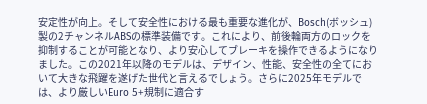安定性が向上。そして安全性における最も重要な進化が、Bosch(ボッシュ)製の2チャンネルABSの標準装備です。これにより、前後輪両方のロックを抑制することが可能となり、より安心してブレーキを操作できるようになりました。この2021年以降のモデルは、デザイン、性能、安全性の全てにおいて大きな飛躍を遂げた世代と言えるでしょう。さらに2025年モデルでは、より厳しいEuro 5+規制に適合す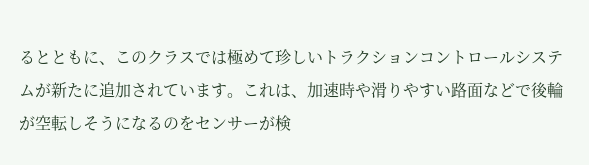るとともに、このクラスでは極めて珍しいトラクションコントロールシステムが新たに追加されています。これは、加速時や滑りやすい路面などで後輪が空転しそうになるのをセンサーが検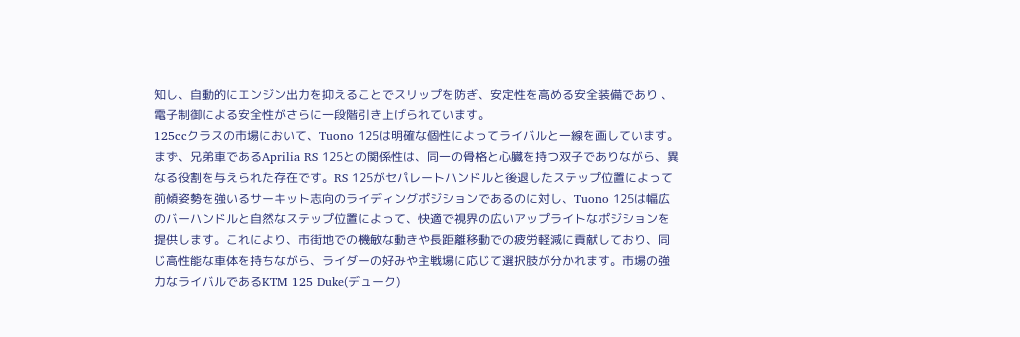知し、自動的にエンジン出力を抑えることでスリップを防ぎ、安定性を高める安全装備であり 、電子制御による安全性がさらに一段階引き上げられています。
125ccクラスの市場において、Tuono 125は明確な個性によってライバルと一線を画しています。まず、兄弟車であるAprilia RS 125との関係性は、同一の骨格と心臓を持つ双子でありながら、異なる役割を与えられた存在です。RS 125がセパレートハンドルと後退したステップ位置によって前傾姿勢を強いるサーキット志向のライディングポジションであるのに対し、Tuono 125は幅広のバーハンドルと自然なステップ位置によって、快適で視界の広いアップライトなポジションを提供します。これにより、市街地での機敏な動きや長距離移動での疲労軽減に貢献しており、同じ高性能な車体を持ちながら、ライダーの好みや主戦場に応じて選択肢が分かれます。市場の強力なライバルであるKTM 125 Duke(デューク)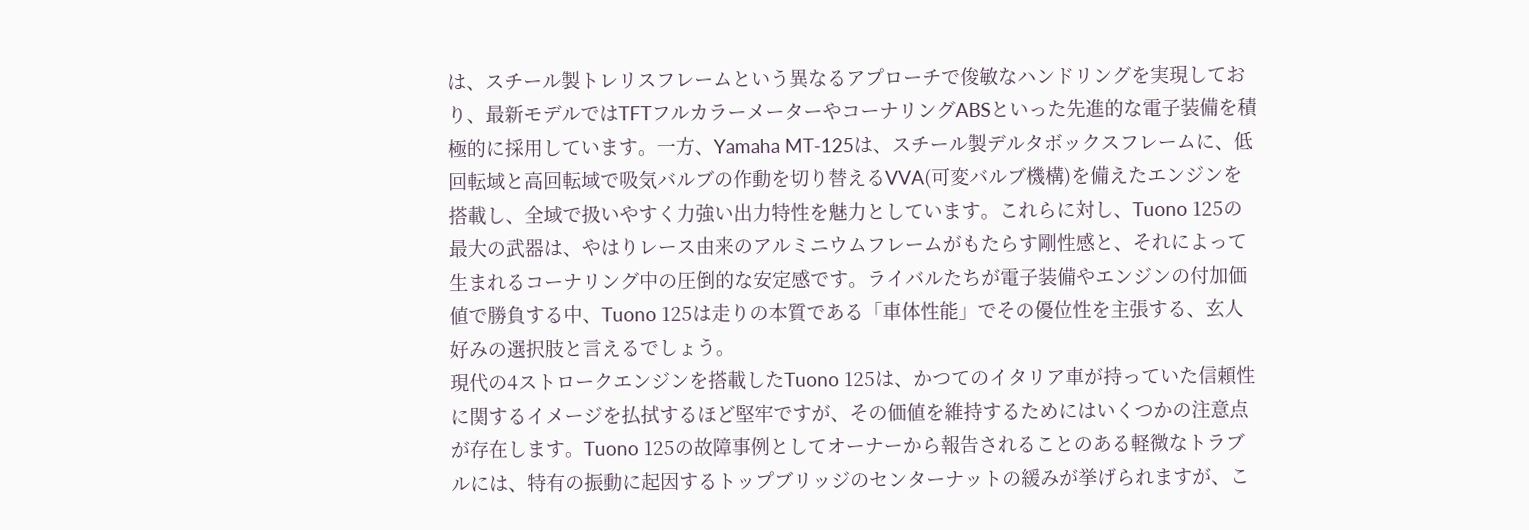は、スチール製トレリスフレームという異なるアプローチで俊敏なハンドリングを実現しており、最新モデルではTFTフルカラーメーターやコーナリングABSといった先進的な電子装備を積極的に採用しています。一方、Yamaha MT-125は、スチール製デルタボックスフレームに、低回転域と高回転域で吸気バルブの作動を切り替えるVVA(可変バルブ機構)を備えたエンジンを搭載し、全域で扱いやすく力強い出力特性を魅力としています。これらに対し、Tuono 125の最大の武器は、やはりレース由来のアルミニウムフレームがもたらす剛性感と、それによって生まれるコーナリング中の圧倒的な安定感です。ライバルたちが電子装備やエンジンの付加価値で勝負する中、Tuono 125は走りの本質である「車体性能」でその優位性を主張する、玄人好みの選択肢と言えるでしょう。
現代の4ストロークエンジンを搭載したTuono 125は、かつてのイタリア車が持っていた信頼性に関するイメージを払拭するほど堅牢ですが、その価値を維持するためにはいくつかの注意点が存在します。Tuono 125の故障事例としてオーナーから報告されることのある軽微なトラブルには、特有の振動に起因するトップブリッジのセンターナットの緩みが挙げられますが、こ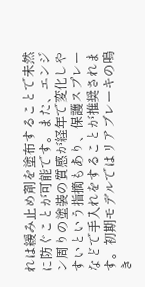れは緩み止め剤を塗布することで未然に防ぐことが可能です。また、エンジン周りの塗装の質感が経年で変化しやすいという指摘もあり、保護スプレーなどで手入れをすることが推奨されます。初期モデルではリアブレーキの鳴き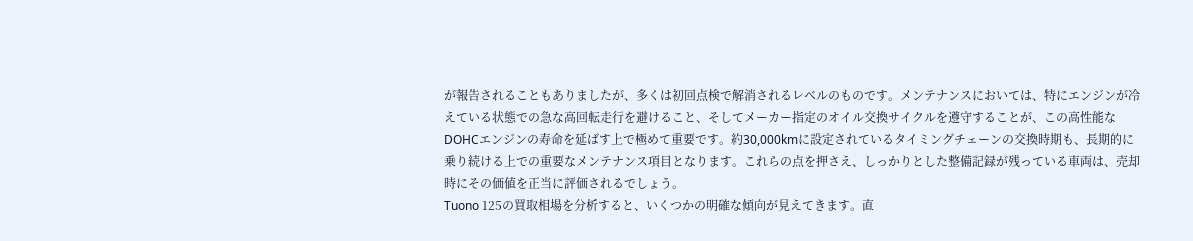が報告されることもありましたが、多くは初回点検で解消されるレベルのものです。メンテナンスにおいては、特にエンジンが冷えている状態での急な高回転走行を避けること、そしてメーカー指定のオイル交換サイクルを遵守することが、この高性能なDOHCエンジンの寿命を延ばす上で極めて重要です。約30,000kmに設定されているタイミングチェーンの交換時期も、長期的に乗り続ける上での重要なメンテナンス項目となります。これらの点を押さえ、しっかりとした整備記録が残っている車両は、売却時にその価値を正当に評価されるでしょう。
Tuono 125の買取相場を分析すると、いくつかの明確な傾向が見えてきます。直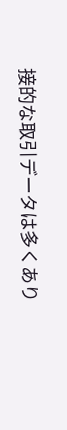接的な取引データは多くあり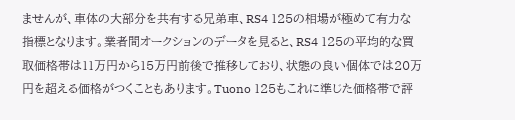ませんが、車体の大部分を共有する兄弟車、RS4 125の相場が極めて有力な指標となります。業者間オークションのデータを見ると、RS4 125の平均的な買取価格帯は11万円から15万円前後で推移しており、状態の良い個体では20万円を超える価格がつくこともあります。Tuono 125もこれに準じた価格帯で評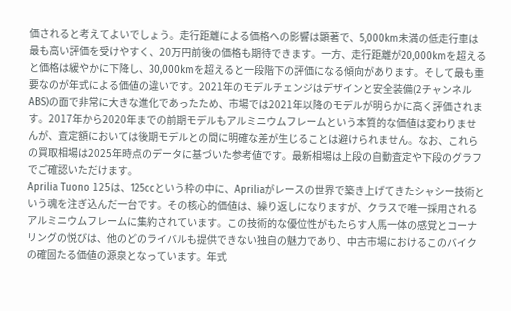価されると考えてよいでしょう。走行距離による価格への影響は顕著で、5,000km未満の低走行車は最も高い評価を受けやすく、20万円前後の価格も期待できます。一方、走行距離が20,000kmを超えると価格は緩やかに下降し、30,000kmを超えると一段階下の評価になる傾向があります。そして最も重要なのが年式による価値の違いです。2021年のモデルチェンジはデザインと安全装備(2チャンネルABS)の面で非常に大きな進化であったため、市場では2021年以降のモデルが明らかに高く評価されます。2017年から2020年までの前期モデルもアルミニウムフレームという本質的な価値は変わりませんが、査定額においては後期モデルとの間に明確な差が生じることは避けられません。なお、これらの買取相場は2025年時点のデータに基づいた参考値です。最新相場は上段の自動査定や下段のグラフでご確認いただけます。
Aprilia Tuono 125は、125ccという枠の中に、Apriliaがレースの世界で築き上げてきたシャシー技術という魂を注ぎ込んだ一台です。その核心的価値は、繰り返しになりますが、クラスで唯一採用されるアルミニウムフレームに集約されています。この技術的な優位性がもたらす人馬一体の感覚とコーナリングの悦びは、他のどのライバルも提供できない独自の魅力であり、中古市場におけるこのバイクの確固たる価値の源泉となっています。年式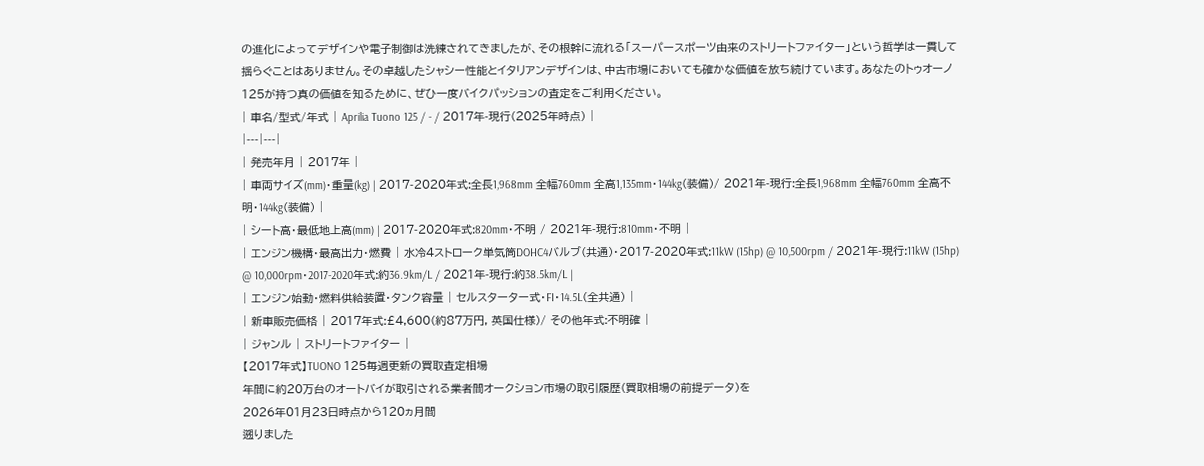の進化によってデザインや電子制御は洗練されてきましたが、その根幹に流れる「スーパースポーツ由来のストリートファイター」という哲学は一貫して揺らぐことはありません。その卓越したシャシー性能とイタリアンデザインは、中古市場においても確かな価値を放ち続けています。あなたのトゥオーノ125が持つ真の価値を知るために、ぜひ一度バイクパッションの査定をご利用ください。
| 車名/型式/年式 | Aprilia Tuono 125 / - / 2017年-現行(2025年時点) |
|---|---|
| 発売年月 | 2017年 |
| 車両サイズ(mm)・重量(kg) | 2017-2020年式:全長1,968mm 全幅760mm 全高1,135mm・144kg(装備)/ 2021年-現行:全長1,968mm 全幅760mm 全高不明・144kg(装備) |
| シート高・最低地上高(mm) | 2017-2020年式:820mm・不明 / 2021年-現行:810mm・不明 |
| エンジン機構・最高出力・燃費 | 水冷4ストローク単気筒DOHC4バルブ(共通)・2017-2020年式:11kW (15hp) @ 10,500rpm / 2021年-現行:11kW (15hp) @ 10,000rpm・2017-2020年式:約36.9km/L / 2021年-現行:約38.5km/L |
| エンジン始動・燃料供給装置・タンク容量 | セルスターター式・FI・14.5L(全共通) |
| 新車販売価格 | 2017年式:£4,600(約87万円, 英国仕様)/ その他年式:不明確 |
| ジャンル | ストリートファイター |
【2017年式】TUONO 125毎週更新の買取査定相場
年間に約20万台のオートバイが取引される業者間オークション市場の取引履歴(買取相場の前提データ)を
2026年01月23日時点から120ヵ月間
遡りました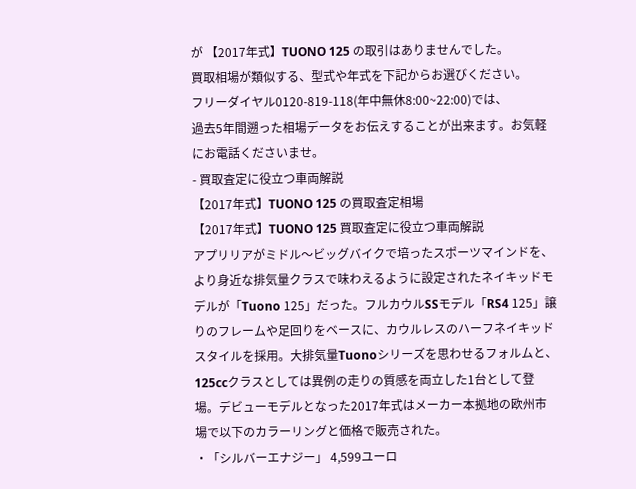が 【2017年式】TUONO 125 の取引はありませんでした。
買取相場が類似する、型式や年式を下記からお選びください。
フリーダイヤル0120-819-118(年中無休8:00~22:00)では、
過去5年間遡った相場データをお伝えすることが出来ます。お気軽にお電話くださいませ。
- 買取査定に役立つ車両解説
【2017年式】TUONO 125 の買取査定相場
【2017年式】TUONO 125 買取査定に役立つ車両解説
アプリリアがミドル〜ビッグバイクで培ったスポーツマインドを、より身近な排気量クラスで味わえるように設定されたネイキッドモデルが「Tuono 125」だった。フルカウルSSモデル「RS4 125」譲りのフレームや足回りをベースに、カウルレスのハーフネイキッドスタイルを採用。大排気量Tuonoシリーズを思わせるフォルムと、125ccクラスとしては異例の走りの質感を両立した1台として登場。デビューモデルとなった2017年式はメーカー本拠地の欧州市場で以下のカラーリングと価格で販売された。
・「シルバーエナジー」 4,599ユーロ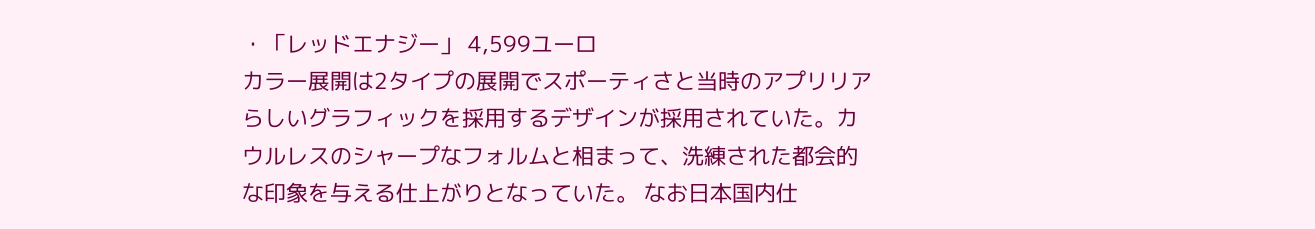・「レッドエナジー」 4,599ユーロ
カラー展開は2タイプの展開でスポーティさと当時のアプリリアらしいグラフィックを採用するデザインが採用されていた。カウルレスのシャープなフォルムと相まって、洗練された都会的な印象を与える仕上がりとなっていた。 なお日本国内仕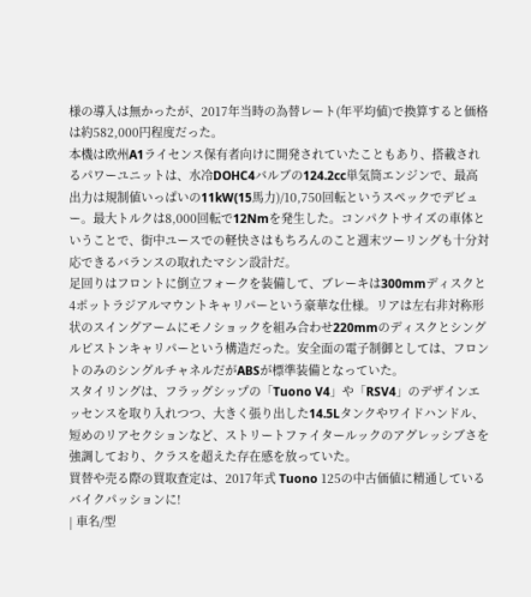様の導入は無かったが、2017年当時の為替レート(年平均値)で換算すると価格は約582,000円程度だった。
本機は欧州A1ライセンス保有者向けに開発されていたこともあり、搭載されるパワーユニットは、水冷DOHC4バルブの124.2cc単気筒エンジンで、最高出力は規制値いっぱいの11kW(15馬力)/10,750回転というスペックでデビュー。最大トルクは8,000回転で12Nmを発生した。コンパクトサイズの車体ということで、街中ユースでの軽快さはもちろんのこと週末ツーリングも十分対応できるバランスの取れたマシン設計だ。
足回りはフロントに倒立フォークを装備して、ブレーキは300mmディスクと4ポットラジアルマウントキャリパーという豪華な仕様。リアは左右非対称形状のスイングアームにモノショックを組み合わせ220mmのディスクとシングルピストンキャリパーという構造だった。安全面の電子制御としては、フロントのみのシングルチャネルだがABSが標準装備となっていた。
スタイリングは、フラッグシップの「Tuono V4」や「RSV4」のデザインエッセンスを取り入れつつ、大きく張り出した14.5Lタンクやワイドハンドル、短めのリアセクションなど、ストリートファイタールックのアグレッシブさを強調しており、クラスを超えた存在感を放っていた。
買替や売る際の買取査定は、2017年式 Tuono 125の中古価値に精通しているバイクパッションに!
| 車名/型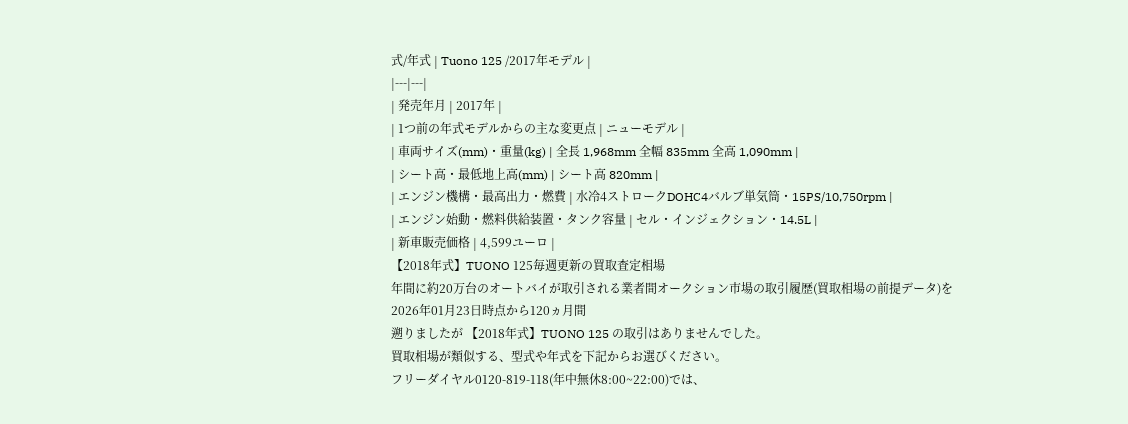式/年式 | Tuono 125 /2017年モデル |
|---|---|
| 発売年月 | 2017年 |
| 1つ前の年式モデルからの主な変更点 | ニューモデル |
| 車両サイズ(mm)・重量(kg) | 全長 1,968mm 全幅 835mm 全高 1,090mm |
| シート高・最低地上高(mm) | シート高 820mm |
| エンジン機構・最高出力・燃費 | 水冷4ストロークDOHC4バルブ単気筒・15PS/10,750rpm |
| エンジン始動・燃料供給装置・タンク容量 | セル・インジェクション・14.5L |
| 新車販売価格 | 4,599ユーロ |
【2018年式】TUONO 125毎週更新の買取査定相場
年間に約20万台のオートバイが取引される業者間オークション市場の取引履歴(買取相場の前提データ)を
2026年01月23日時点から120ヵ月間
遡りましたが 【2018年式】TUONO 125 の取引はありませんでした。
買取相場が類似する、型式や年式を下記からお選びください。
フリーダイヤル0120-819-118(年中無休8:00~22:00)では、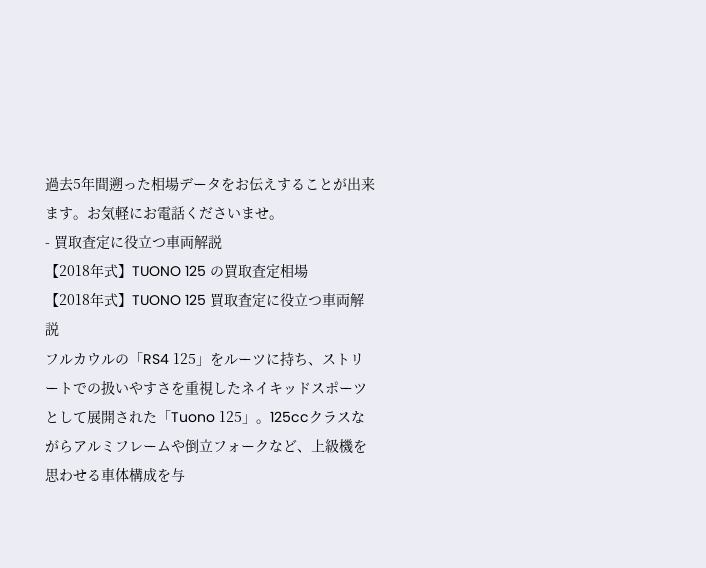過去5年間遡った相場データをお伝えすることが出来ます。お気軽にお電話くださいませ。
- 買取査定に役立つ車両解説
【2018年式】TUONO 125 の買取査定相場
【2018年式】TUONO 125 買取査定に役立つ車両解説
フルカウルの「RS4 125」をルーツに持ち、ストリートでの扱いやすさを重視したネイキッドスポーツとして展開された「Tuono 125」。125ccクラスながらアルミフレームや倒立フォークなど、上級機を思わせる車体構成を与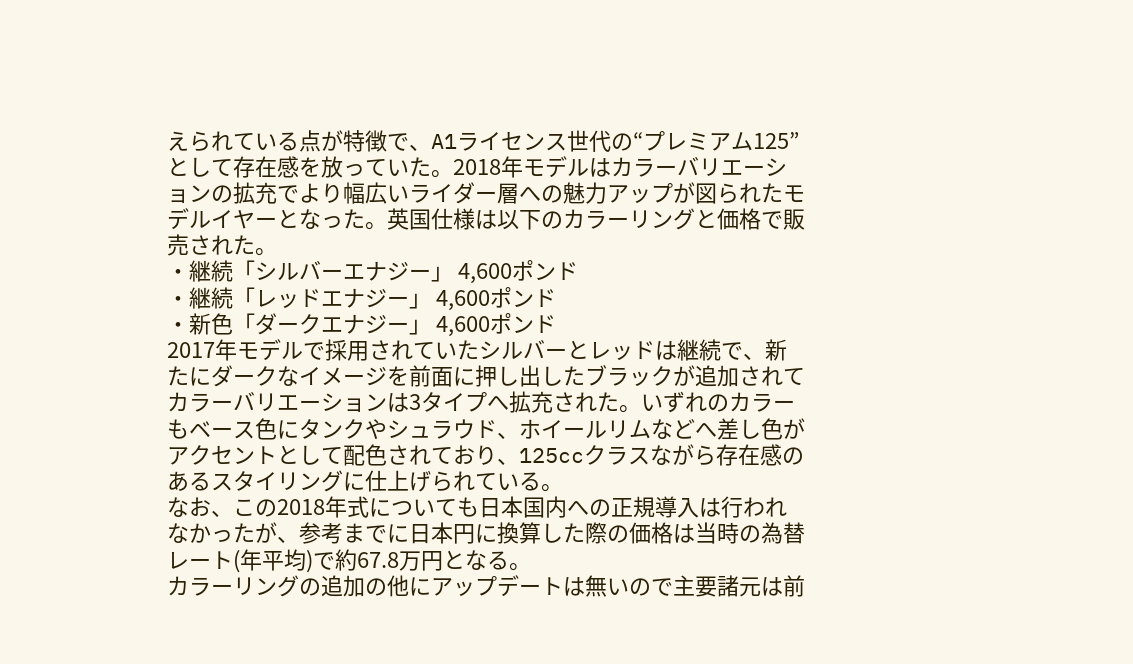えられている点が特徴で、A1ライセンス世代の“プレミアム125”として存在感を放っていた。2018年モデルはカラーバリエーションの拡充でより幅広いライダー層への魅力アップが図られたモデルイヤーとなった。英国仕様は以下のカラーリングと価格で販売された。
・継続「シルバーエナジー」 4,600ポンド
・継続「レッドエナジー」 4,600ポンド
・新色「ダークエナジー」 4,600ポンド
2017年モデルで採用されていたシルバーとレッドは継続で、新たにダークなイメージを前面に押し出したブラックが追加されてカラーバリエーションは3タイプへ拡充された。いずれのカラーもベース色にタンクやシュラウド、ホイールリムなどへ差し色がアクセントとして配色されており、125ccクラスながら存在感のあるスタイリングに仕上げられている。
なお、この2018年式についても日本国内への正規導入は行われなかったが、参考までに日本円に換算した際の価格は当時の為替レート(年平均)で約67.8万円となる。
カラーリングの追加の他にアップデートは無いので主要諸元は前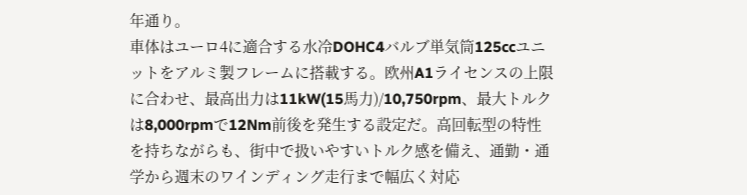年通り。
車体はユーロ4に適合する水冷DOHC4バルブ単気筒125ccユニットをアルミ製フレームに搭載する。欧州A1ライセンスの上限に合わせ、最高出力は11kW(15馬力)/10,750rpm、最大トルクは8,000rpmで12Nm前後を発生する設定だ。高回転型の特性を持ちながらも、街中で扱いやすいトルク感を備え、通勤・通学から週末のワインディング走行まで幅広く対応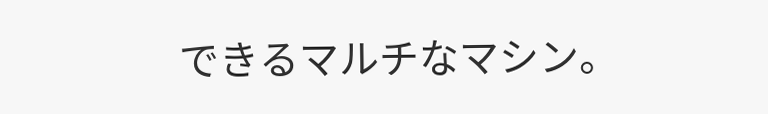できるマルチなマシン。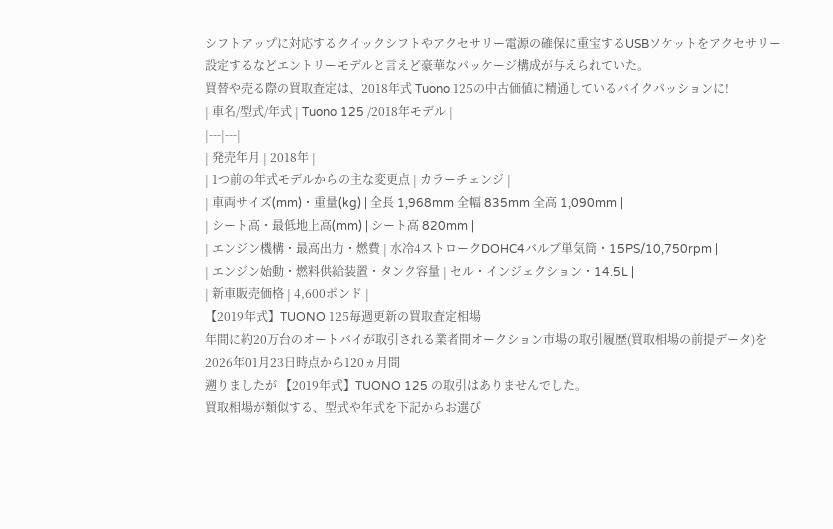シフトアップに対応するクイックシフトやアクセサリー電源の確保に重宝するUSBソケットをアクセサリー設定するなどエントリーモデルと言えど豪華なパッケージ構成が与えられていた。
買替や売る際の買取査定は、2018年式 Tuono 125の中古価値に精通しているバイクパッションに!
| 車名/型式/年式 | Tuono 125 /2018年モデル |
|---|---|
| 発売年月 | 2018年 |
| 1つ前の年式モデルからの主な変更点 | カラーチェンジ |
| 車両サイズ(mm)・重量(kg) | 全長 1,968mm 全幅 835mm 全高 1,090mm |
| シート高・最低地上高(mm) | シート高 820mm |
| エンジン機構・最高出力・燃費 | 水冷4ストロークDOHC4バルブ単気筒・15PS/10,750rpm |
| エンジン始動・燃料供給装置・タンク容量 | セル・インジェクション・14.5L |
| 新車販売価格 | 4,600ポンド |
【2019年式】TUONO 125毎週更新の買取査定相場
年間に約20万台のオートバイが取引される業者間オークション市場の取引履歴(買取相場の前提データ)を
2026年01月23日時点から120ヵ月間
遡りましたが 【2019年式】TUONO 125 の取引はありませんでした。
買取相場が類似する、型式や年式を下記からお選び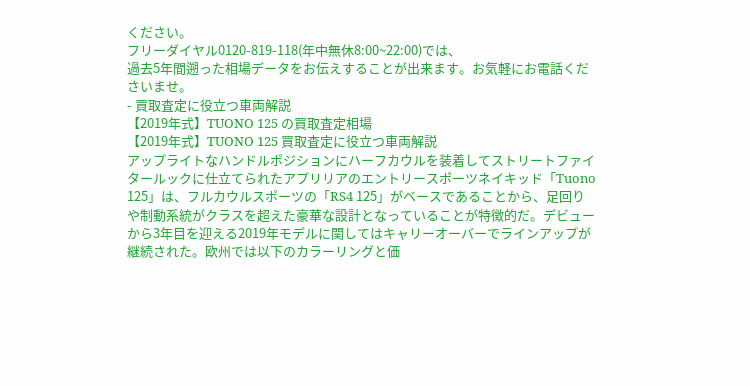ください。
フリーダイヤル0120-819-118(年中無休8:00~22:00)では、
過去5年間遡った相場データをお伝えすることが出来ます。お気軽にお電話くださいませ。
- 買取査定に役立つ車両解説
【2019年式】TUONO 125 の買取査定相場
【2019年式】TUONO 125 買取査定に役立つ車両解説
アップライトなハンドルポジションにハーフカウルを装着してストリートファイタールックに仕立てられたアプリリアのエントリースポーツネイキッド「Tuono 125」は、フルカウルスポーツの「RS4 125」がベースであることから、足回りや制動系統がクラスを超えた豪華な設計となっていることが特徴的だ。デビューから3年目を迎える2019年モデルに関してはキャリーオーバーでラインアップが継続された。欧州では以下のカラーリングと価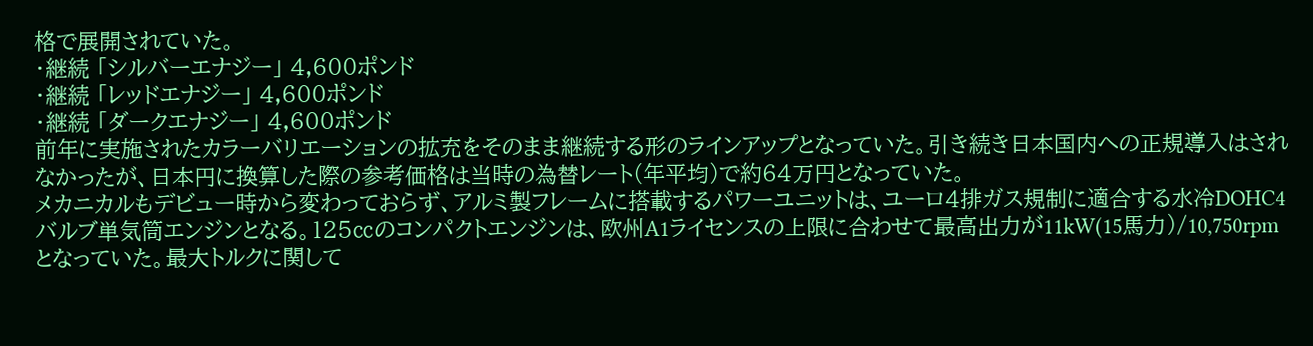格で展開されていた。
・継続 「シルバーエナジー」 4,600ポンド
・継続 「レッドエナジー」 4,600ポンド
・継続 「ダークエナジー」 4,600ポンド
前年に実施されたカラーバリエーションの拡充をそのまま継続する形のラインアップとなっていた。引き続き日本国内への正規導入はされなかったが、日本円に換算した際の参考価格は当時の為替レート(年平均)で約64万円となっていた。
メカニカルもデビュー時から変わっておらず、アルミ製フレームに搭載するパワーユニットは、ユーロ4排ガス規制に適合する水冷DOHC4バルブ単気筒エンジンとなる。125㏄のコンパクトエンジンは、欧州A1ライセンスの上限に合わせて最高出力が11kW(15馬力)/10,750rpmとなっていた。最大トルクに関して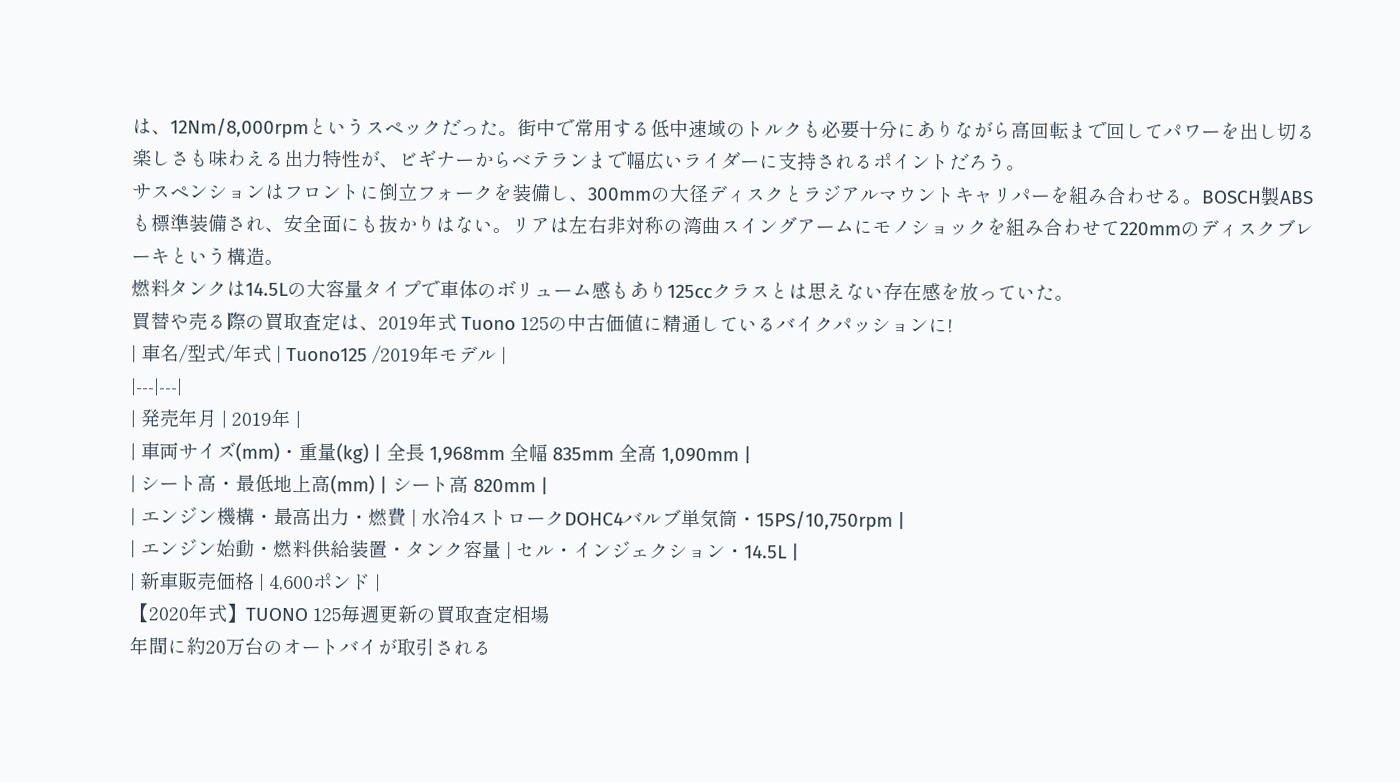は、12Nm/8,000rpmというスペックだった。街中で常用する低中速域のトルクも必要十分にありながら高回転まで回してパワーを出し切る楽しさも味わえる出力特性が、ビギナーからベテランまで幅広いライダーに支持されるポイントだろう。
サスペンションはフロントに倒立フォークを装備し、300mmの大径ディスクとラジアルマウントキャリパーを組み合わせる。BOSCH製ABSも標準装備され、安全面にも抜かりはない。リアは左右非対称の湾曲スイングアームにモノショックを組み合わせて220mmのディスクブレーキという構造。
燃料タンクは14.5Lの大容量タイプで車体のボリューム感もあり125ccクラスとは思えない存在感を放っていた。
買替や売る際の買取査定は、2019年式 Tuono 125の中古価値に精通しているバイクパッションに!
| 車名/型式/年式 | Tuono125 /2019年モデル |
|---|---|
| 発売年月 | 2019年 |
| 車両サイズ(mm)・重量(kg) | 全長 1,968mm 全幅 835mm 全高 1,090mm |
| シート高・最低地上高(mm) | シート高 820mm |
| エンジン機構・最高出力・燃費 | 水冷4ストロークDOHC4バルブ単気筒・15PS/10,750rpm |
| エンジン始動・燃料供給装置・タンク容量 | セル・インジェクション・14.5L |
| 新車販売価格 | 4,600ポンド |
【2020年式】TUONO 125毎週更新の買取査定相場
年間に約20万台のオートバイが取引される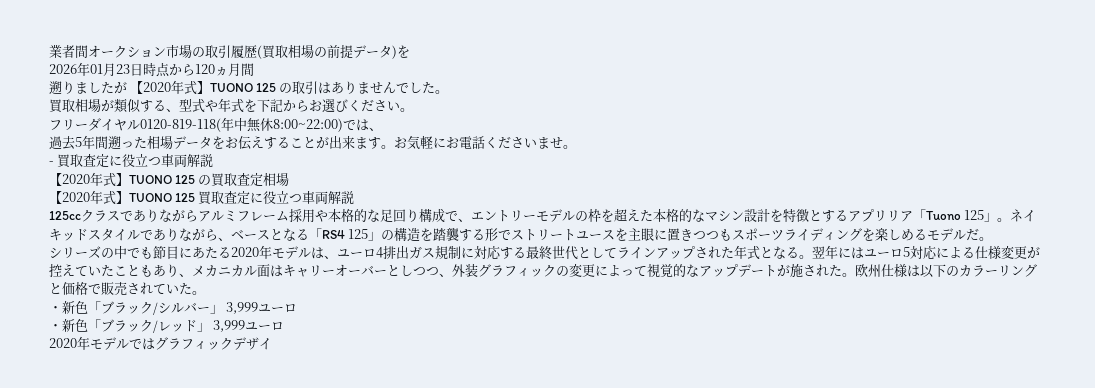業者間オークション市場の取引履歴(買取相場の前提データ)を
2026年01月23日時点から120ヵ月間
遡りましたが 【2020年式】TUONO 125 の取引はありませんでした。
買取相場が類似する、型式や年式を下記からお選びください。
フリーダイヤル0120-819-118(年中無休8:00~22:00)では、
過去5年間遡った相場データをお伝えすることが出来ます。お気軽にお電話くださいませ。
- 買取査定に役立つ車両解説
【2020年式】TUONO 125 の買取査定相場
【2020年式】TUONO 125 買取査定に役立つ車両解説
125ccクラスでありながらアルミフレーム採用や本格的な足回り構成で、エントリーモデルの枠を超えた本格的なマシン設計を特徴とするアプリリア「Tuono 125」。ネイキッドスタイルでありながら、ベースとなる「RS4 125」の構造を踏襲する形でストリートユースを主眼に置きつつもスポーツライディングを楽しめるモデルだ。
シリーズの中でも節目にあたる2020年モデルは、ユーロ4排出ガス規制に対応する最終世代としてラインアップされた年式となる。翌年にはユーロ5対応による仕様変更が控えていたこともあり、メカニカル面はキャリーオーバーとしつつ、外装グラフィックの変更によって視覚的なアップデートが施された。欧州仕様は以下のカラーリングと価格で販売されていた。
・新色「ブラック/シルバー」 3,999ユーロ
・新色「ブラック/レッド」 3,999ユーロ
2020年モデルではグラフィックデザイ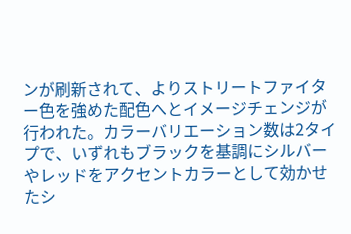ンが刷新されて、よりストリートファイター色を強めた配色へとイメージチェンジが行われた。カラーバリエーション数は2タイプで、いずれもブラックを基調にシルバーやレッドをアクセントカラーとして効かせたシ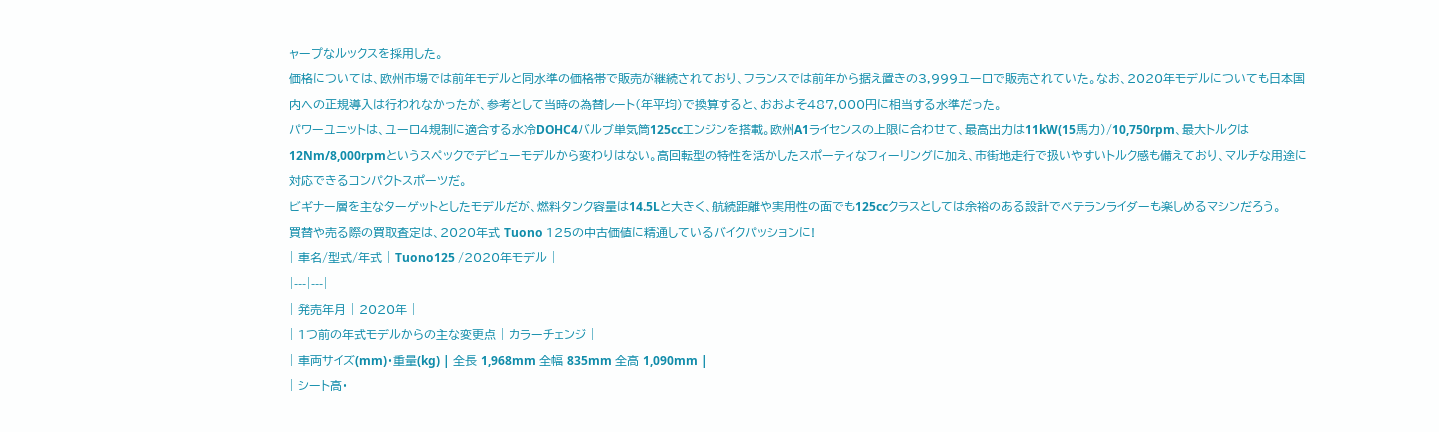ャープなルックスを採用した。
価格については、欧州市場では前年モデルと同水準の価格帯で販売が継続されており、フランスでは前年から据え置きの3,999ユーロで販売されていた。なお、2020年モデルについても日本国内への正規導入は行われなかったが、参考として当時の為替レート(年平均)で換算すると、おおよそ487,000円に相当する水準だった。
パワーユニットは、ユーロ4規制に適合する水冷DOHC4バルブ単気筒125ccエンジンを搭載。欧州A1ライセンスの上限に合わせて、最高出力は11kW(15馬力)/10,750rpm、最大トルクは12Nm/8,000rpmというスペックでデビューモデルから変わりはない。高回転型の特性を活かしたスポーティなフィーリングに加え、市街地走行で扱いやすいトルク感も備えており、マルチな用途に対応できるコンパクトスポーツだ。
ビギナー層を主なターゲットとしたモデルだが、燃料タンク容量は14.5Lと大きく、航続距離や実用性の面でも125ccクラスとしては余裕のある設計でベテランライダーも楽しめるマシンだろう。
買替や売る際の買取査定は、2020年式 Tuono 125の中古価値に精通しているバイクパッションに!
| 車名/型式/年式 | Tuono125 /2020年モデル |
|---|---|
| 発売年月 | 2020年 |
| 1つ前の年式モデルからの主な変更点 | カラーチェンジ |
| 車両サイズ(mm)・重量(kg) | 全長 1,968mm 全幅 835mm 全高 1,090mm |
| シート高・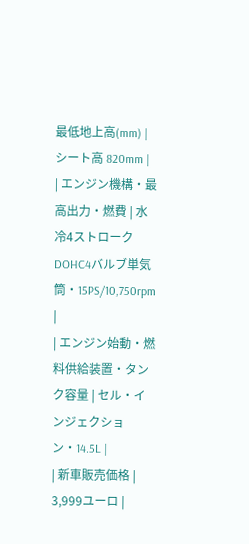最低地上高(mm) | シート高 820mm |
| エンジン機構・最高出力・燃費 | 水冷4ストロークDOHC4バルブ単気筒・15PS/10,750rpm |
| エンジン始動・燃料供給装置・タンク容量 | セル・インジェクション・14.5L |
| 新車販売価格 | 3,999ユーロ |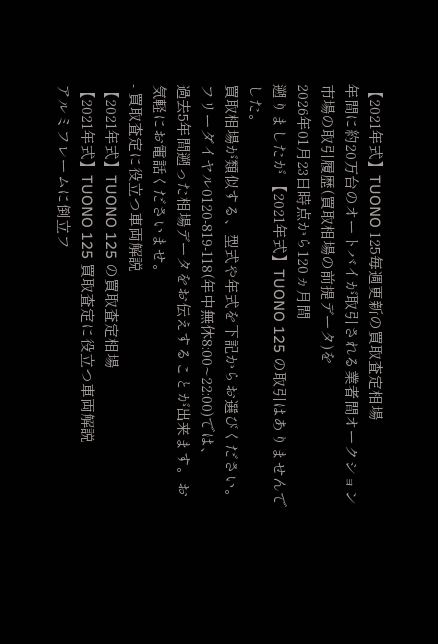【2021年式】TUONO 125毎週更新の買取査定相場
年間に約20万台のオートバイが取引される業者間オークション市場の取引履歴(買取相場の前提データ)を
2026年01月23日時点から120ヵ月間
遡りましたが 【2021年式】TUONO 125 の取引はありませんでした。
買取相場が類似する、型式や年式を下記からお選びください。
フリーダイヤル0120-819-118(年中無休8:00~22:00)では、
過去5年間遡った相場データをお伝えすることが出来ます。お気軽にお電話くださいませ。
- 買取査定に役立つ車両解説
【2021年式】TUONO 125 の買取査定相場
【2021年式】TUONO 125 買取査定に役立つ車両解説
アルミフレームに倒立フ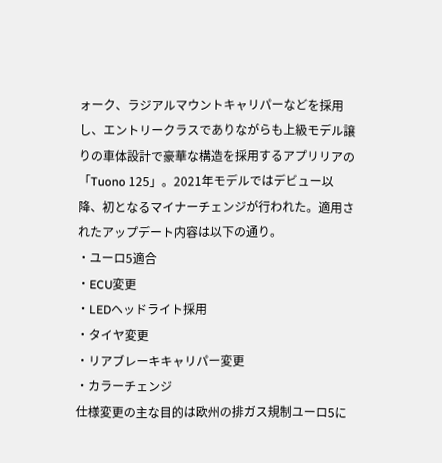ォーク、ラジアルマウントキャリパーなどを採用し、エントリークラスでありながらも上級モデル譲りの車体設計で豪華な構造を採用するアプリリアの「Tuono 125」。2021年モデルではデビュー以降、初となるマイナーチェンジが行われた。適用されたアップデート内容は以下の通り。
・ユーロ5適合
・ECU変更
・LEDヘッドライト採用
・タイヤ変更
・リアブレーキキャリパー変更
・カラーチェンジ
仕様変更の主な目的は欧州の排ガス規制ユーロ5に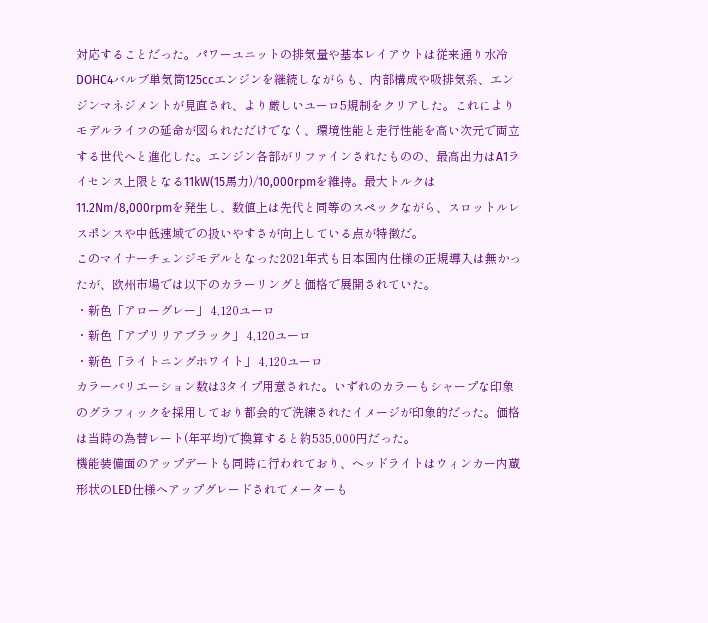対応することだった。パワーユニットの排気量や基本レイアウトは従来通り水冷DOHC4バルブ単気筒125ccエンジンを継続しながらも、内部構成や吸排気系、エンジンマネジメントが見直され、より厳しいユーロ5規制をクリアした。これによりモデルライフの延命が図られただけでなく、環境性能と走行性能を高い次元で両立する世代へと進化した。エンジン各部がリファインされたものの、最高出力はA1ライセンス上限となる11kW(15馬力)/10,000rpmを維持。最大トルクは11.2Nm/8,000rpmを発生し、数値上は先代と同等のスペックながら、スロットルレスポンスや中低速域での扱いやすさが向上している点が特徴だ。
このマイナーチェンジモデルとなった2021年式も日本国内仕様の正規導入は無かったが、欧州市場では以下のカラーリングと価格で展開されていた。
・新色「アローグレー」 4,120ユーロ
・新色「アプリリアブラック」 4,120ユーロ
・新色「ライトニングホワイト」 4,120ユーロ
カラーバリエーション数は3タイプ用意された。いずれのカラーもシャープな印象のグラフィックを採用しており都会的で洗練されたイメージが印象的だった。価格は当時の為替レート(年平均)で換算すると約535,000円だった。
機能装備面のアップデートも同時に行われており、ヘッドライトはウィンカー内蔵形状のLED仕様へアップグレードされてメーターも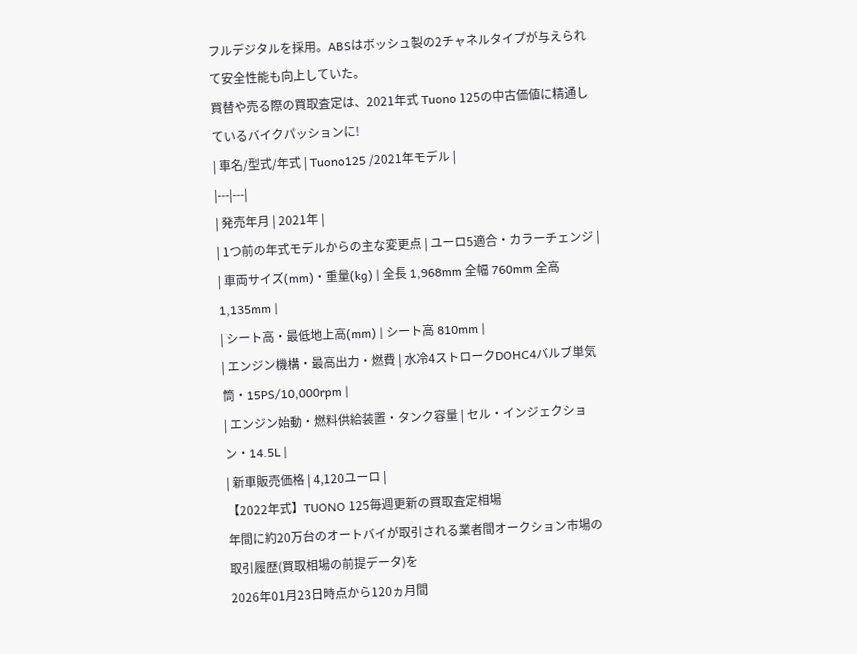フルデジタルを採用。ABSはボッシュ製の2チャネルタイプが与えられて安全性能も向上していた。
買替や売る際の買取査定は、2021年式 Tuono 125の中古価値に精通しているバイクパッションに!
| 車名/型式/年式 | Tuono125 /2021年モデル |
|---|---|
| 発売年月 | 2021年 |
| 1つ前の年式モデルからの主な変更点 | ユーロ5適合・カラーチェンジ |
| 車両サイズ(mm)・重量(kg) | 全長 1,968mm 全幅 760mm 全高 1,135mm |
| シート高・最低地上高(mm) | シート高 810mm |
| エンジン機構・最高出力・燃費 | 水冷4ストロークDOHC4バルブ単気筒・15PS/10,000rpm |
| エンジン始動・燃料供給装置・タンク容量 | セル・インジェクション・14.5L |
| 新車販売価格 | 4,120ユーロ |
【2022年式】TUONO 125毎週更新の買取査定相場
年間に約20万台のオートバイが取引される業者間オークション市場の取引履歴(買取相場の前提データ)を
2026年01月23日時点から120ヵ月間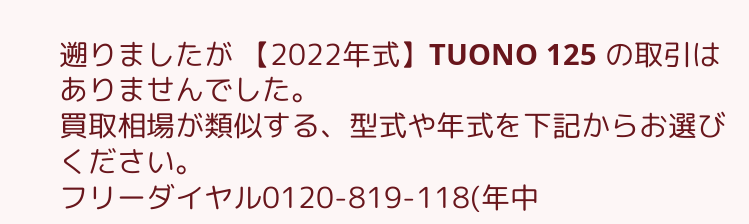遡りましたが 【2022年式】TUONO 125 の取引はありませんでした。
買取相場が類似する、型式や年式を下記からお選びください。
フリーダイヤル0120-819-118(年中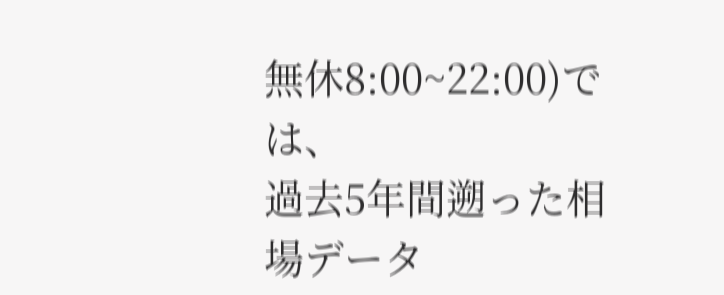無休8:00~22:00)では、
過去5年間遡った相場データ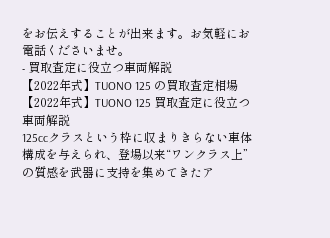をお伝えすることが出来ます。お気軽にお電話くださいませ。
- 買取査定に役立つ車両解説
【2022年式】TUONO 125 の買取査定相場
【2022年式】TUONO 125 買取査定に役立つ車両解説
125ccクラスという枠に収まりきらない車体構成を与えられ、登場以来“ワンクラス上”の質感を武器に支持を集めてきたア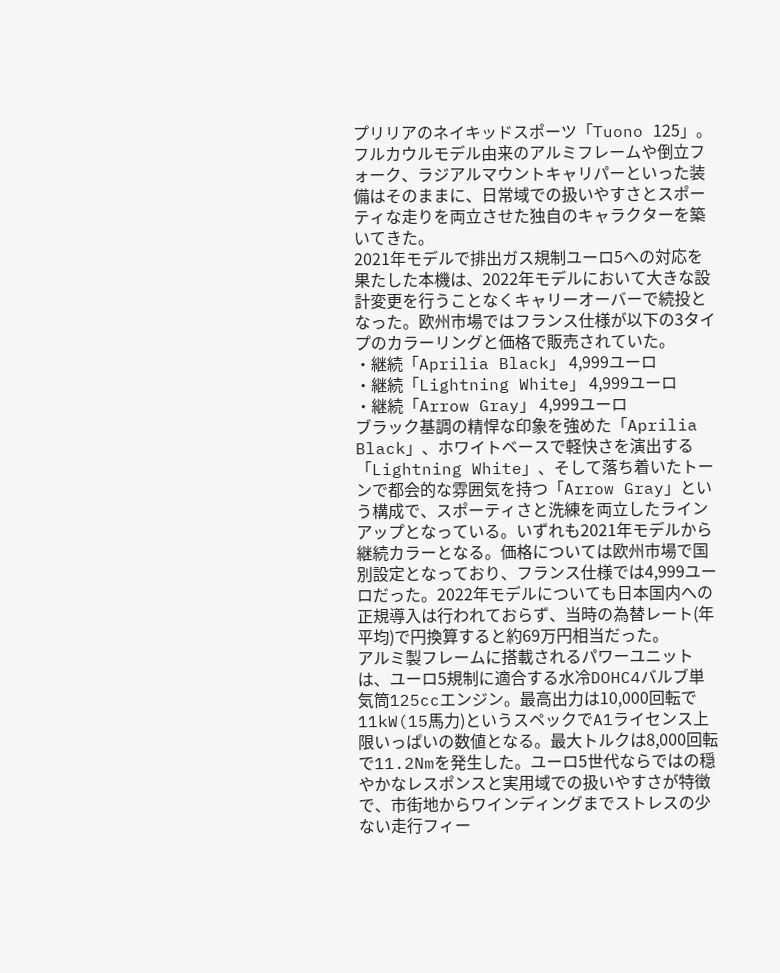プリリアのネイキッドスポーツ「Tuono 125」。フルカウルモデル由来のアルミフレームや倒立フォーク、ラジアルマウントキャリパーといった装備はそのままに、日常域での扱いやすさとスポーティな走りを両立させた独自のキャラクターを築いてきた。
2021年モデルで排出ガス規制ユーロ5への対応を果たした本機は、2022年モデルにおいて大きな設計変更を行うことなくキャリーオーバーで続投となった。欧州市場ではフランス仕様が以下の3タイプのカラーリングと価格で販売されていた。
・継続「Aprilia Black」 4,999ユーロ
・継続「Lightning White」 4,999ユーロ
・継続「Arrow Gray」 4,999ユーロ
ブラック基調の精悍な印象を強めた「Aprilia Black」、ホワイトベースで軽快さを演出する「Lightning White」、そして落ち着いたトーンで都会的な雰囲気を持つ「Arrow Gray」という構成で、スポーティさと洗練を両立したラインアップとなっている。いずれも2021年モデルから継続カラーとなる。価格については欧州市場で国別設定となっており、フランス仕様では4,999ユーロだった。2022年モデルについても日本国内への正規導入は行われておらず、当時の為替レート(年平均)で円換算すると約69万円相当だった。
アルミ製フレームに搭載されるパワーユニットは、ユーロ5規制に適合する水冷DOHC4バルブ単気筒125ccエンジン。最高出力は10,000回転で11kW(15馬力)というスペックでA1ライセンス上限いっぱいの数値となる。最大トルクは8,000回転で11.2Nmを発生した。ユーロ5世代ならではの穏やかなレスポンスと実用域での扱いやすさが特徴で、市街地からワインディングまでストレスの少ない走行フィー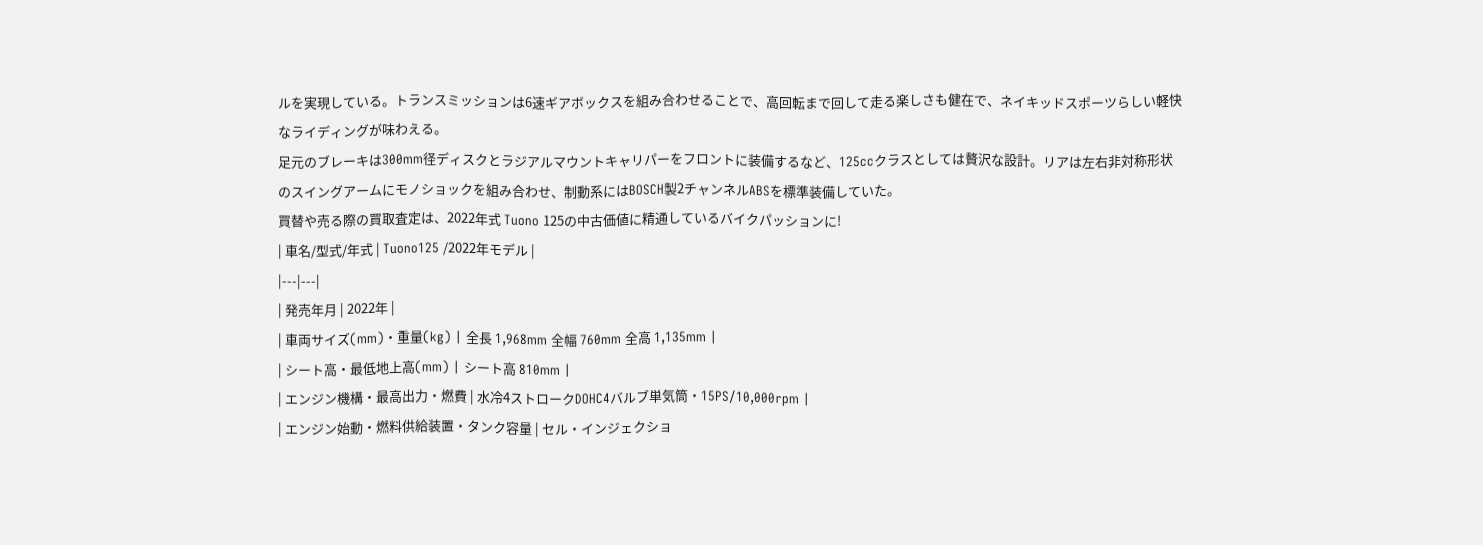ルを実現している。トランスミッションは6速ギアボックスを組み合わせることで、高回転まで回して走る楽しさも健在で、ネイキッドスポーツらしい軽快なライディングが味わえる。
足元のブレーキは300mm径ディスクとラジアルマウントキャリパーをフロントに装備するなど、125ccクラスとしては贅沢な設計。リアは左右非対称形状のスイングアームにモノショックを組み合わせ、制動系にはBOSCH製2チャンネルABSを標準装備していた。
買替や売る際の買取査定は、2022年式 Tuono 125の中古価値に精通しているバイクパッションに!
| 車名/型式/年式 | Tuono125 /2022年モデル |
|---|---|
| 発売年月 | 2022年 |
| 車両サイズ(mm)・重量(kg) | 全長 1,968mm 全幅 760mm 全高 1,135mm |
| シート高・最低地上高(mm) | シート高 810mm |
| エンジン機構・最高出力・燃費 | 水冷4ストロークDOHC4バルブ単気筒・15PS/10,000rpm |
| エンジン始動・燃料供給装置・タンク容量 | セル・インジェクショ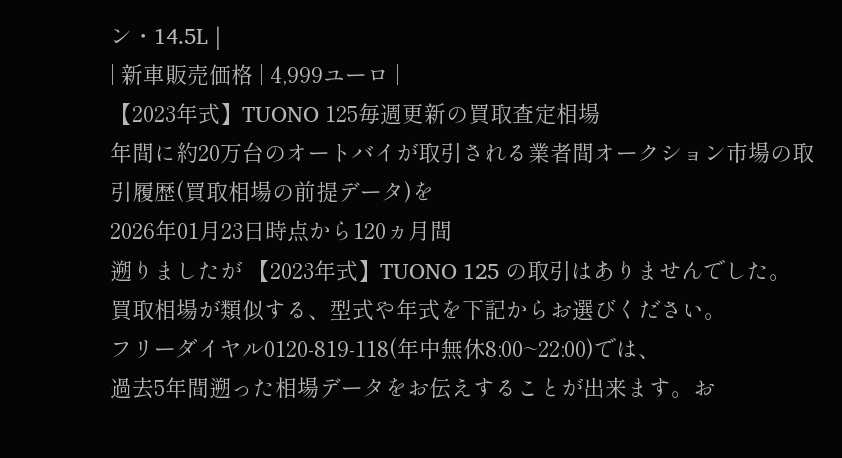ン・14.5L |
| 新車販売価格 | 4,999ユーロ |
【2023年式】TUONO 125毎週更新の買取査定相場
年間に約20万台のオートバイが取引される業者間オークション市場の取引履歴(買取相場の前提データ)を
2026年01月23日時点から120ヵ月間
遡りましたが 【2023年式】TUONO 125 の取引はありませんでした。
買取相場が類似する、型式や年式を下記からお選びください。
フリーダイヤル0120-819-118(年中無休8:00~22:00)では、
過去5年間遡った相場データをお伝えすることが出来ます。お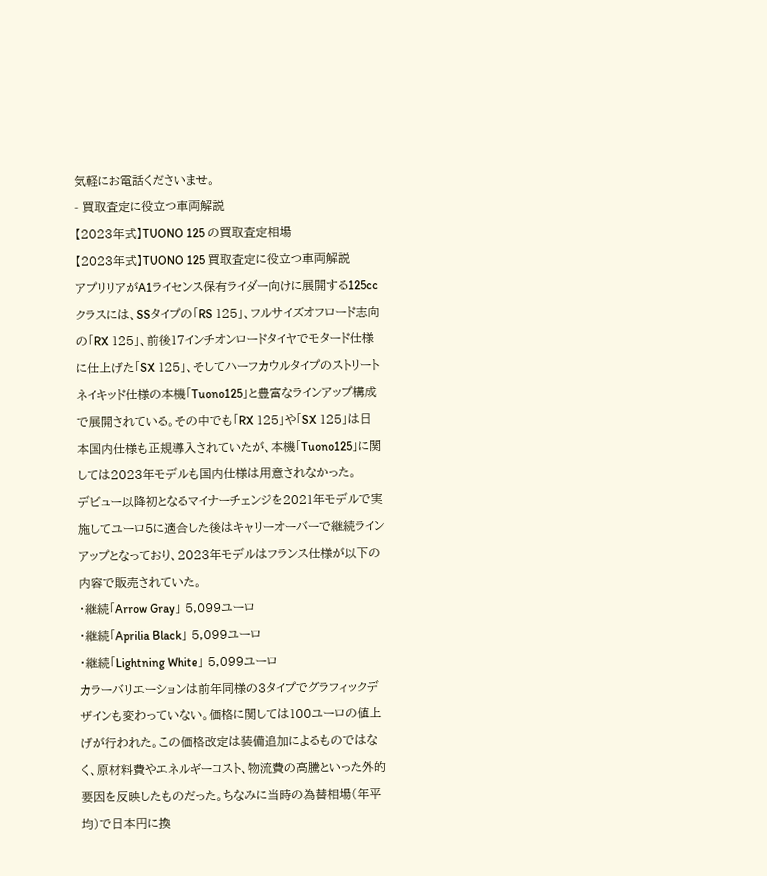気軽にお電話くださいませ。
- 買取査定に役立つ車両解説
【2023年式】TUONO 125 の買取査定相場
【2023年式】TUONO 125 買取査定に役立つ車両解説
アプリリアがA1ライセンス保有ライダー向けに展開する125ccクラスには、SSタイプの「RS 125」、フルサイズオフロード志向の「RX 125」、前後17インチオンロードタイヤでモタード仕様に仕上げた「SX 125」、そしてハーフカウルタイプのストリートネイキッド仕様の本機「Tuono125」と豊富なラインアップ構成で展開されている。その中でも「RX 125」や「SX 125」は日本国内仕様も正規導入されていたが、本機「Tuono125」に関しては2023年モデルも国内仕様は用意されなかった。
デビュー以降初となるマイナーチェンジを2021年モデルで実施してユーロ5に適合した後はキャリーオーバーで継続ラインアップとなっており、2023年モデルはフランス仕様が以下の内容で販売されていた。
・継続「Arrow Gray」 5,099ユーロ
・継続「Aprilia Black」 5,099ユーロ
・継続「Lightning White」 5,099ユーロ
カラーバリエーションは前年同様の3タイプでグラフィックデザインも変わっていない。価格に関しては100ユーロの値上げが行われた。この価格改定は装備追加によるものではなく、原材料費やエネルギーコスト、物流費の高騰といった外的要因を反映したものだった。ちなみに当時の為替相場(年平均)で日本円に換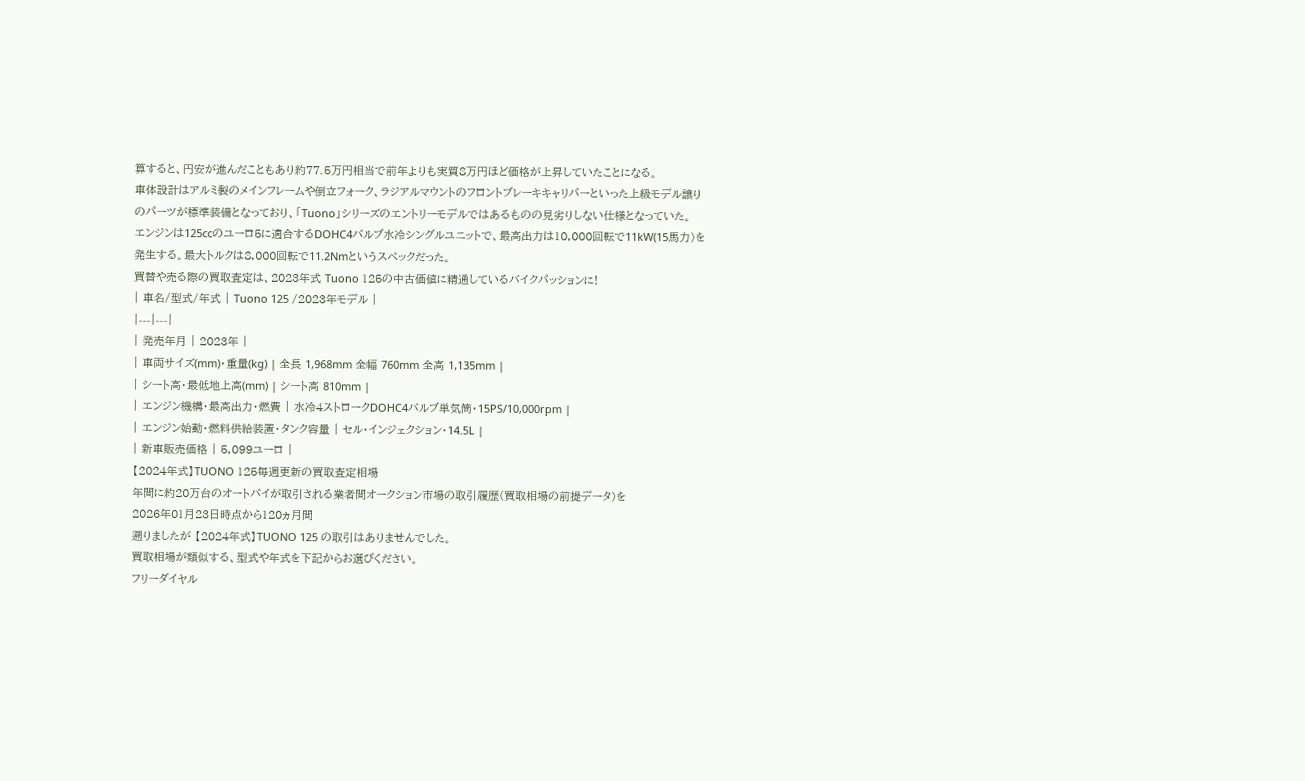算すると、円安が進んだこともあり約77.5万円相当で前年よりも実質8万円ほど価格が上昇していたことになる。
車体設計はアルミ製のメインフレームや倒立フォーク、ラジアルマウントのフロントブレーキキャリパーといった上級モデル譲りのパーツが標準装備となっており、「Tuono」シリーズのエントリーモデルではあるものの見劣りしない仕様となっていた。
エンジンは125ccのユーロ5に適合するDOHC4バルブ水冷シングルユニットで、最高出力は10,000回転で11kW(15馬力)を発生する。最大トルクは8,000回転で11.2Nmというスペックだった。
買替や売る際の買取査定は、2023年式 Tuono 125の中古価値に精通しているバイクパッションに!
| 車名/型式/年式 | Tuono 125 /2023年モデル |
|---|---|
| 発売年月 | 2023年 |
| 車両サイズ(mm)・重量(kg) | 全長 1,968mm 全幅 760mm 全高 1,135mm |
| シート高・最低地上高(mm) | シート高 810mm |
| エンジン機構・最高出力・燃費 | 水冷4ストロークDOHC4バルブ単気筒・15PS/10,000rpm |
| エンジン始動・燃料供給装置・タンク容量 | セル・インジェクション・14.5L |
| 新車販売価格 | 5,099ユーロ |
【2024年式】TUONO 125毎週更新の買取査定相場
年間に約20万台のオートバイが取引される業者間オークション市場の取引履歴(買取相場の前提データ)を
2026年01月23日時点から120ヵ月間
遡りましたが 【2024年式】TUONO 125 の取引はありませんでした。
買取相場が類似する、型式や年式を下記からお選びください。
フリーダイヤル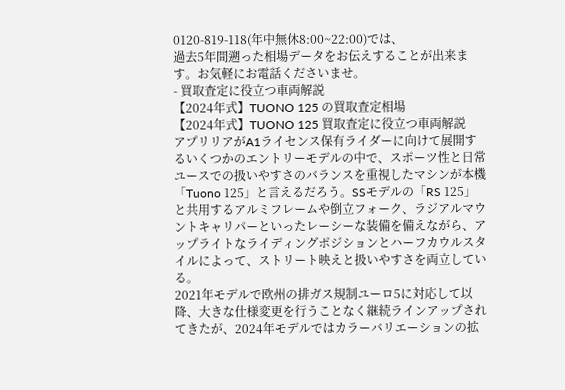0120-819-118(年中無休8:00~22:00)では、
過去5年間遡った相場データをお伝えすることが出来ます。お気軽にお電話くださいませ。
- 買取査定に役立つ車両解説
【2024年式】TUONO 125 の買取査定相場
【2024年式】TUONO 125 買取査定に役立つ車両解説
アプリリアがA1ライセンス保有ライダーに向けて展開するいくつかのエントリーモデルの中で、スポーツ性と日常ユースでの扱いやすさのバランスを重視したマシンが本機「Tuono 125」と言えるだろう。SSモデルの「RS 125」と共用するアルミフレームや倒立フォーク、ラジアルマウントキャリパーといったレーシーな装備を備えながら、アップライトなライディングポジションとハーフカウルスタイルによって、ストリート映えと扱いやすさを両立している。
2021年モデルで欧州の排ガス規制ユーロ5に対応して以降、大きな仕様変更を行うことなく継続ラインアップされてきたが、2024年モデルではカラーバリエーションの拡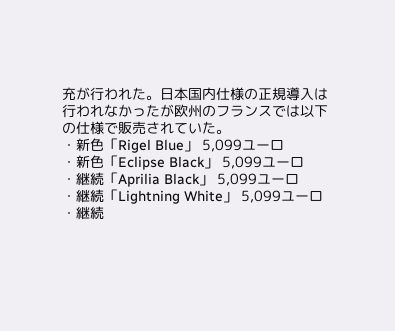充が行われた。日本国内仕様の正規導入は行われなかったが欧州のフランスでは以下の仕様で販売されていた。
・新色「Rigel Blue」 5,099ユーロ
・新色「Eclipse Black」 5,099ユーロ
・継続「Aprilia Black」 5,099ユーロ
・継続「Lightning White」 5,099ユーロ
・継続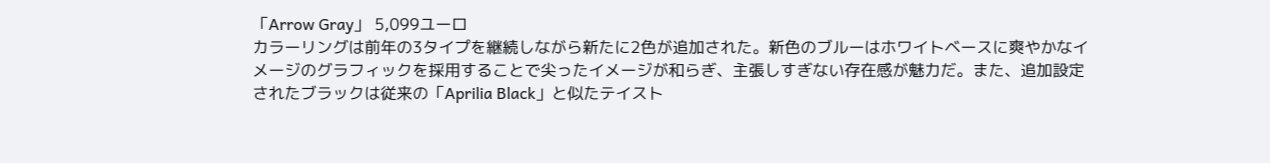「Arrow Gray」 5,099ユーロ
カラーリングは前年の3タイプを継続しながら新たに2色が追加された。新色のブルーはホワイトベースに爽やかなイメージのグラフィックを採用することで尖ったイメージが和らぎ、主張しすぎない存在感が魅力だ。また、追加設定されたブラックは従来の「Aprilia Black」と似たテイスト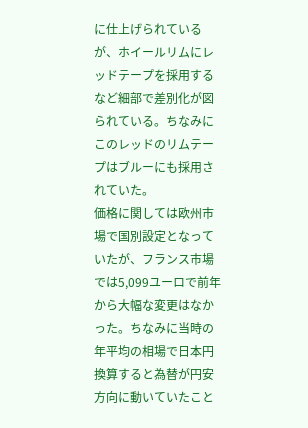に仕上げられているが、ホイールリムにレッドテープを採用するなど細部で差別化が図られている。ちなみにこのレッドのリムテープはブルーにも採用されていた。
価格に関しては欧州市場で国別設定となっていたが、フランス市場では5,099ユーロで前年から大幅な変更はなかった。ちなみに当時の年平均の相場で日本円換算すると為替が円安方向に動いていたこと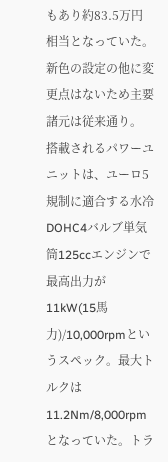もあり約83.5万円相当となっていた。
新色の設定の他に変更点はないため主要諸元は従来通り。
搭載されるパワーユニットは、ユーロ5規制に適合する水冷DOHC4バルブ単気筒125ccエンジンで最高出力が11kW(15馬力)/10,000rpmというスペック。最大トルクは11.2Nm/8,000rpmとなっていた。トラ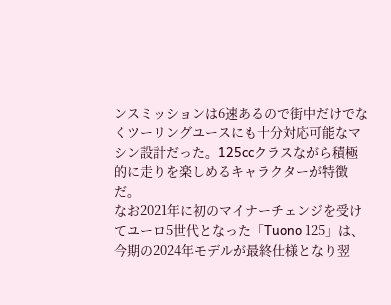ンスミッションは6速あるので街中だけでなくツーリングユースにも十分対応可能なマシン設計だった。125ccクラスながら積極的に走りを楽しめるキャラクターが特徴だ。
なお2021年に初のマイナーチェンジを受けてユーロ5世代となった「Tuono 125」は、今期の2024年モデルが最終仕様となり翌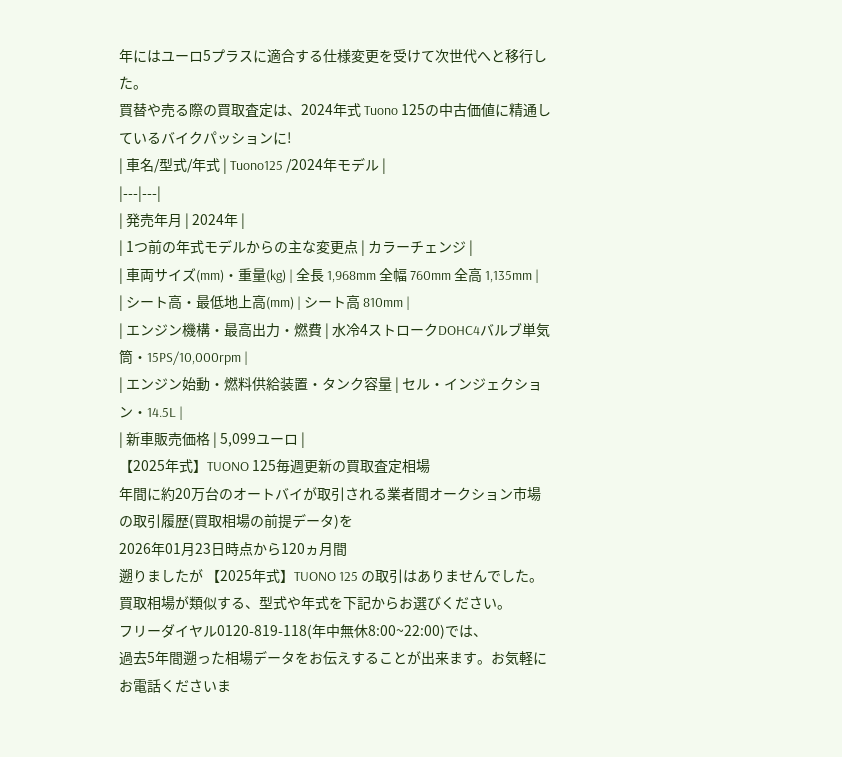年にはユーロ5プラスに適合する仕様変更を受けて次世代へと移行した。
買替や売る際の買取査定は、2024年式 Tuono 125の中古価値に精通しているバイクパッションに!
| 車名/型式/年式 | Tuono125 /2024年モデル |
|---|---|
| 発売年月 | 2024年 |
| 1つ前の年式モデルからの主な変更点 | カラーチェンジ |
| 車両サイズ(mm)・重量(kg) | 全長 1,968mm 全幅 760mm 全高 1,135mm |
| シート高・最低地上高(mm) | シート高 810mm |
| エンジン機構・最高出力・燃費 | 水冷4ストロークDOHC4バルブ単気筒・15PS/10,000rpm |
| エンジン始動・燃料供給装置・タンク容量 | セル・インジェクション・14.5L |
| 新車販売価格 | 5,099ユーロ |
【2025年式】TUONO 125毎週更新の買取査定相場
年間に約20万台のオートバイが取引される業者間オークション市場の取引履歴(買取相場の前提データ)を
2026年01月23日時点から120ヵ月間
遡りましたが 【2025年式】TUONO 125 の取引はありませんでした。
買取相場が類似する、型式や年式を下記からお選びください。
フリーダイヤル0120-819-118(年中無休8:00~22:00)では、
過去5年間遡った相場データをお伝えすることが出来ます。お気軽にお電話くださいま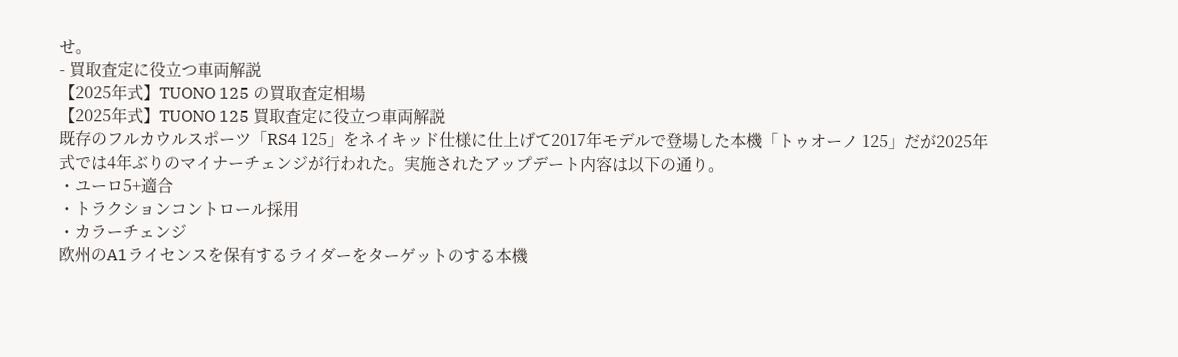せ。
- 買取査定に役立つ車両解説
【2025年式】TUONO 125 の買取査定相場
【2025年式】TUONO 125 買取査定に役立つ車両解説
既存のフルカウルスポーツ「RS4 125」をネイキッド仕様に仕上げて2017年モデルで登場した本機「トゥオーノ 125」だが2025年式では4年ぶりのマイナーチェンジが行われた。実施されたアップデート内容は以下の通り。
・ユーロ5+適合
・トラクションコントロール採用
・カラーチェンジ
欧州のA1ライセンスを保有するライダーをターゲットのする本機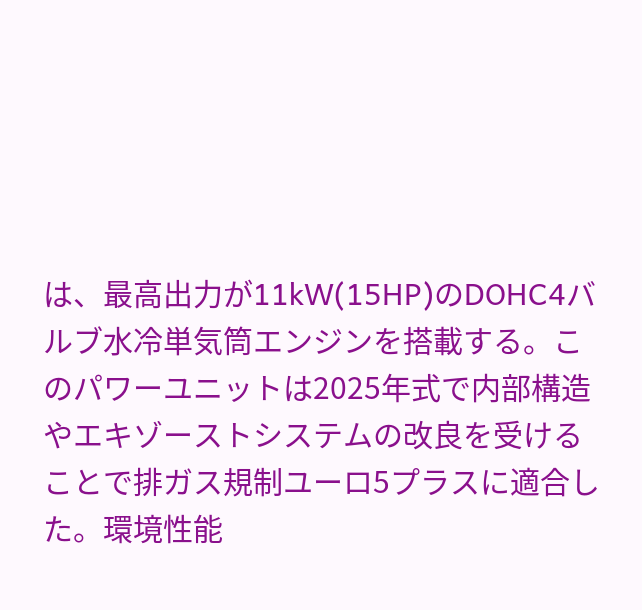は、最高出力が11kW(15HP)のDOHC4バルブ水冷単気筒エンジンを搭載する。このパワーユニットは2025年式で内部構造やエキゾーストシステムの改良を受けることで排ガス規制ユーロ5プラスに適合した。環境性能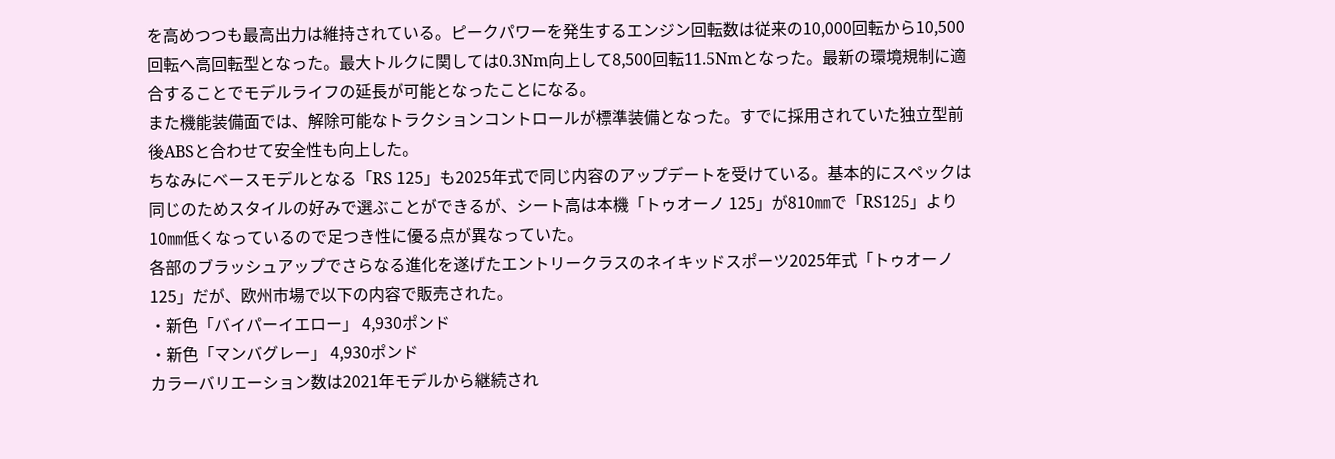を高めつつも最高出力は維持されている。ピークパワーを発生するエンジン回転数は従来の10,000回転から10,500回転へ高回転型となった。最大トルクに関しては0.3Nm向上して8,500回転11.5Nmとなった。最新の環境規制に適合することでモデルライフの延長が可能となったことになる。
また機能装備面では、解除可能なトラクションコントロールが標準装備となった。すでに採用されていた独立型前後ABSと合わせて安全性も向上した。
ちなみにベースモデルとなる「RS 125」も2025年式で同じ内容のアップデートを受けている。基本的にスペックは同じのためスタイルの好みで選ぶことができるが、シート高は本機「トゥオーノ 125」が810㎜で「RS125」より10㎜低くなっているので足つき性に優る点が異なっていた。
各部のブラッシュアップでさらなる進化を遂げたエントリークラスのネイキッドスポーツ2025年式「トゥオーノ 125」だが、欧州市場で以下の内容で販売された。
・新色「バイパーイエロー」 4,930ポンド
・新色「マンバグレー」 4,930ポンド
カラーバリエーション数は2021年モデルから継続され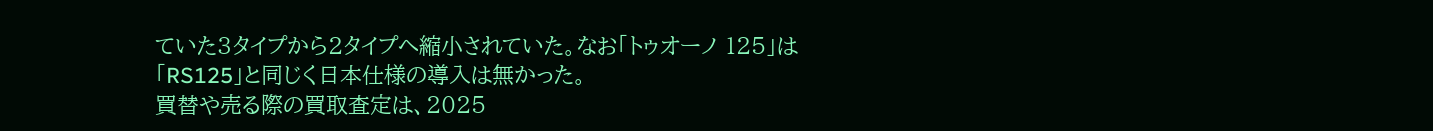ていた3タイプから2タイプへ縮小されていた。なお「トゥオーノ 125」は「RS125」と同じく日本仕様の導入は無かった。
買替や売る際の買取査定は、2025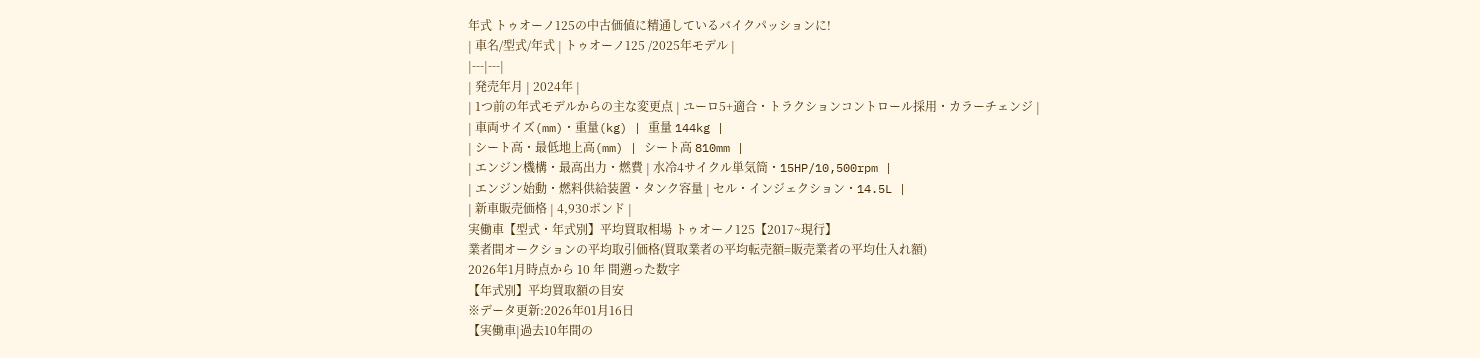年式 トゥオーノ125の中古価値に精通しているバイクパッションに!
| 車名/型式/年式 | トゥオーノ125 /2025年モデル |
|---|---|
| 発売年月 | 2024年 |
| 1つ前の年式モデルからの主な変更点 | ユーロ5+適合・トラクションコントロール採用・カラーチェンジ |
| 車両サイズ(mm)・重量(kg) | 重量 144kg |
| シート高・最低地上高(mm) | シート高 810mm |
| エンジン機構・最高出力・燃費 | 水冷4サイクル単気筒・15HP/10,500rpm |
| エンジン始動・燃料供給装置・タンク容量 | セル・インジェクション・14.5L |
| 新車販売価格 | 4,930ポンド |
実働車【型式・年式別】平均買取相場 トゥオーノ125【2017~現行】
業者間オークションの平均取引価格(買取業者の平均転売額=販売業者の平均仕入れ額)
2026年1月時点から 10 年 間遡った数字
【年式別】平均買取額の目安
※データ更新:2026年01月16日
【実働車|過去10年間の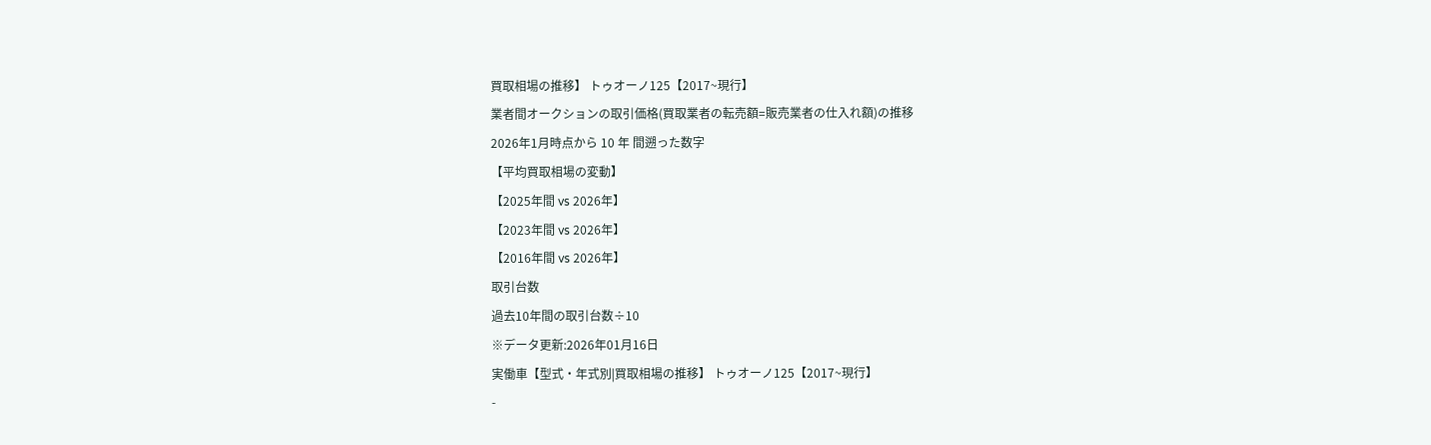買取相場の推移】 トゥオーノ125【2017~現行】
業者間オークションの取引価格(買取業者の転売額=販売業者の仕入れ額)の推移
2026年1月時点から 10 年 間遡った数字
【平均買取相場の変動】
【2025年間 vs 2026年】
【2023年間 vs 2026年】
【2016年間 vs 2026年】
取引台数
過去10年間の取引台数÷10
※データ更新:2026年01月16日
実働車【型式・年式別|買取相場の推移】 トゥオーノ125【2017~現行】
-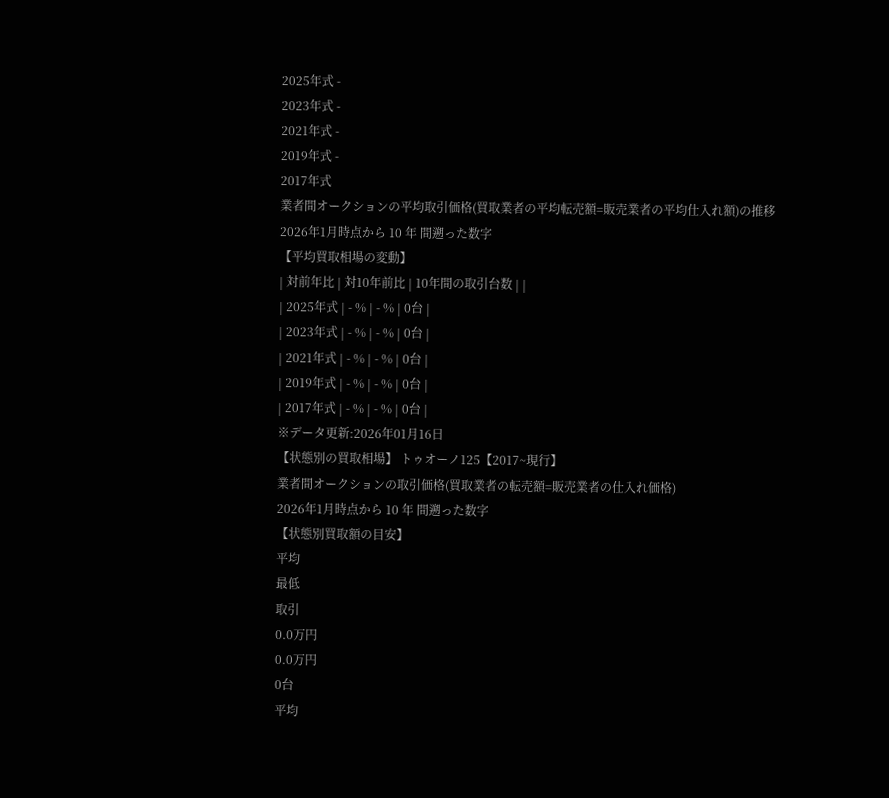2025年式 -
2023年式 -
2021年式 -
2019年式 -
2017年式
業者間オークションの平均取引価格(買取業者の平均転売額=販売業者の平均仕入れ額)の推移
2026年1月時点から 10 年 間遡った数字
【平均買取相場の変動】
| 対前年比 | 対10年前比 | 10年間の取引台数 | |
| 2025年式 | - % | - % | 0台 |
| 2023年式 | - % | - % | 0台 |
| 2021年式 | - % | - % | 0台 |
| 2019年式 | - % | - % | 0台 |
| 2017年式 | - % | - % | 0台 |
※データ更新:2026年01月16日
【状態別の買取相場】 トゥオーノ125【2017~現行】
業者間オークションの取引価格(買取業者の転売額=販売業者の仕入れ価格)
2026年1月時点から 10 年 間遡った数字
【状態別買取額の目安】
平均
最低
取引
0.0万円
0.0万円
0台
平均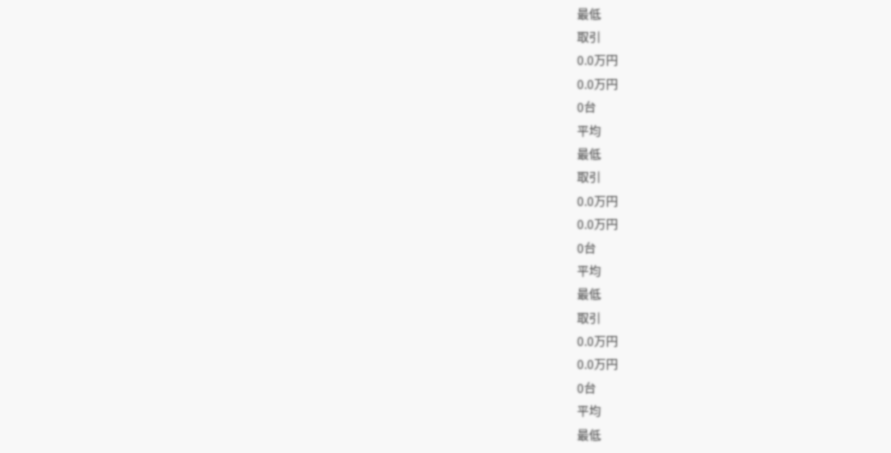最低
取引
0.0万円
0.0万円
0台
平均
最低
取引
0.0万円
0.0万円
0台
平均
最低
取引
0.0万円
0.0万円
0台
平均
最低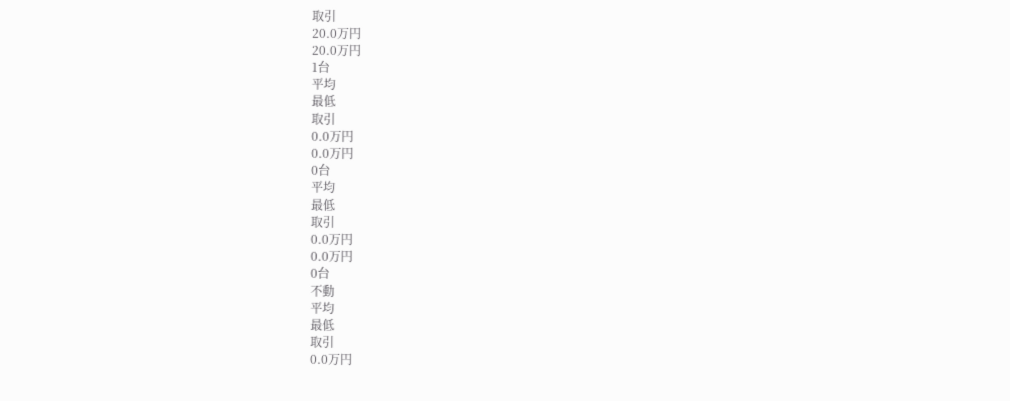取引
20.0万円
20.0万円
1台
平均
最低
取引
0.0万円
0.0万円
0台
平均
最低
取引
0.0万円
0.0万円
0台
不動
平均
最低
取引
0.0万円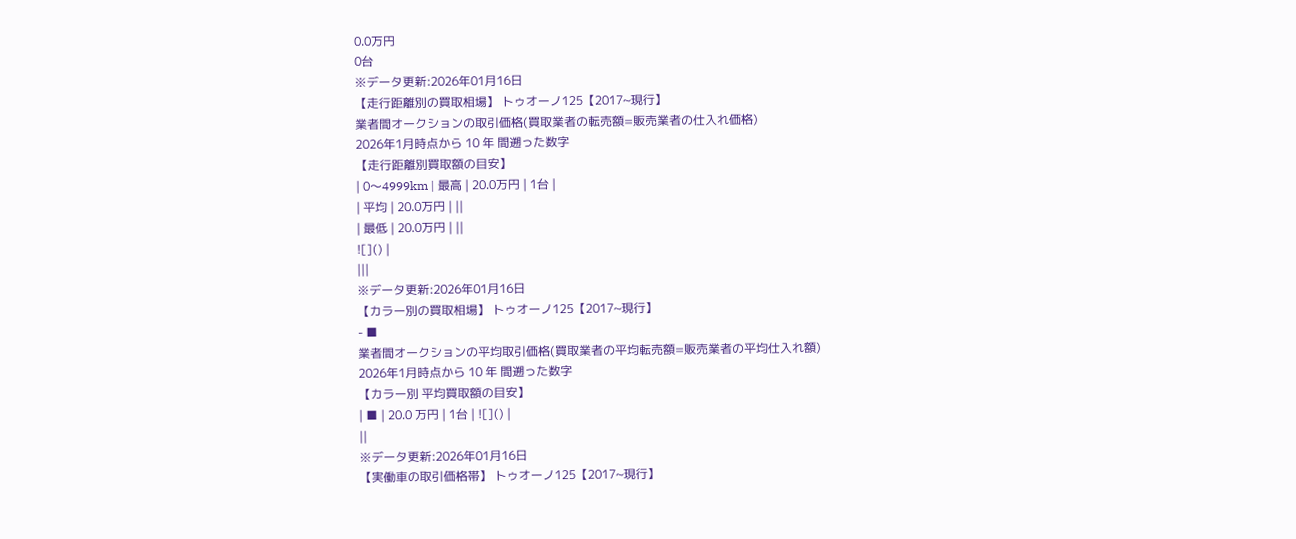0.0万円
0台
※データ更新:2026年01月16日
【走行距離別の買取相場】 トゥオーノ125【2017~現行】
業者間オークションの取引価格(買取業者の転売額=販売業者の仕入れ価格)
2026年1月時点から 10 年 間遡った数字
【走行距離別買取額の目安】
| 0〜4999km | 最高 | 20.0万円 | 1台 |
| 平均 | 20.0万円 | ||
| 最低 | 20.0万円 | ||
![]() |
|||
※データ更新:2026年01月16日
【カラー別の買取相場】 トゥオーノ125【2017~現行】
- ■
業者間オークションの平均取引価格(買取業者の平均転売額=販売業者の平均仕入れ額)
2026年1月時点から 10 年 間遡った数字
【カラー別 平均買取額の目安】
| ■ | 20.0 万円 | 1台 | ![]() |
||
※データ更新:2026年01月16日
【実働車の取引価格帯】 トゥオーノ125【2017~現行】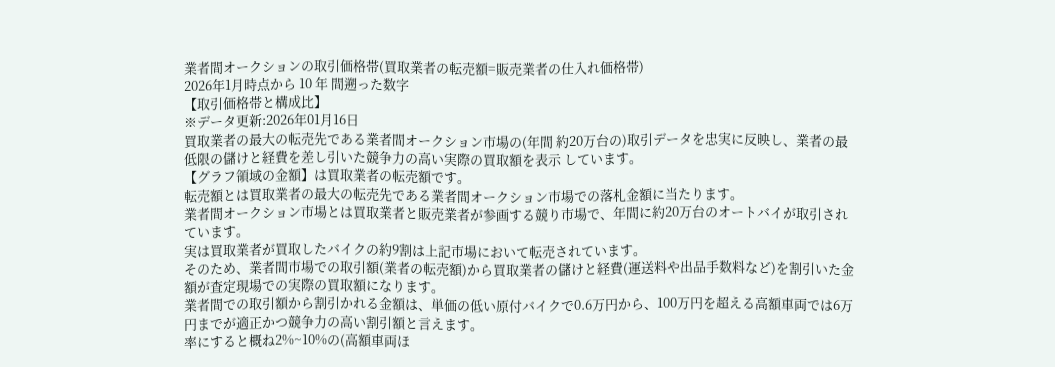業者間オークションの取引価格帯(買取業者の転売額=販売業者の仕入れ価格帯)
2026年1月時点から 10 年 間遡った数字
【取引価格帯と構成比】
※データ更新:2026年01月16日
買取業者の最大の転売先である業者間オークション市場の(年間 約20万台の)取引データを忠実に反映し、業者の最低限の儲けと経費を差し引いた競争力の高い実際の買取額を表示 しています。
【グラフ領域の金額】は買取業者の転売額です。
転売額とは買取業者の最大の転売先である業者間オークション市場での落札金額に当たります。
業者間オークション市場とは買取業者と販売業者が参画する競り市場で、年間に約20万台のオートバイが取引されています。
実は買取業者が買取したバイクの約9割は上記市場において転売されています。
そのため、業者間市場での取引額(業者の転売額)から買取業者の儲けと経費(運送料や出品手数料など)を割引いた金額が査定現場での実際の買取額になります。
業者間での取引額から割引かれる金額は、単価の低い原付バイクで0.6万円から、100万円を超える高額車両では6万円までが適正かつ競争力の高い割引額と言えます。
率にすると概ね2%~10%の(高額車両ほ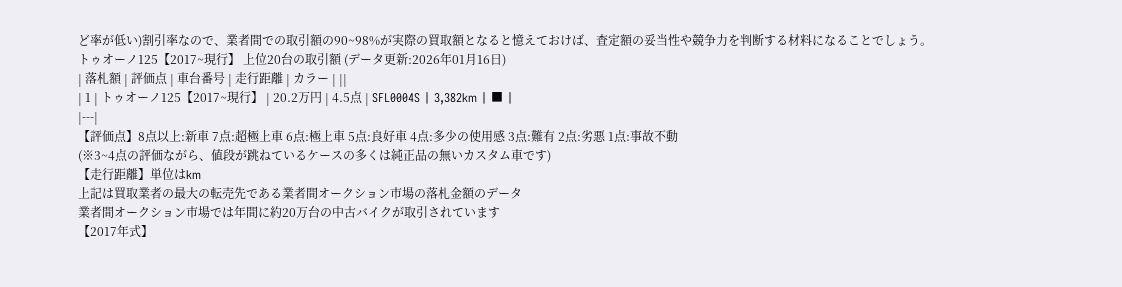ど率が低い)割引率なので、業者間での取引額の90~98%が実際の買取額となると憶えておけば、査定額の妥当性や競争力を判断する材料になることでしょう。
トゥオーノ125【2017~現行】 上位20台の取引額 (データ更新:2026年01月16日)
| 落札額 | 評価点 | 車台番号 | 走行距離 | カラー | ||
| 1 | トゥオーノ125【2017~現行】 | 20.2万円 | 4.5点 | SFL0004S | 3,382km | ■ |
|---|
【評価点】8点以上:新車 7点:超極上車 6点:極上車 5点:良好車 4点:多少の使用感 3点:難有 2点:劣悪 1点:事故不動
(※3~4点の評価ながら、値段が跳ねているケースの多くは純正品の無いカスタム車です)
【走行距離】単位はkm
上記は買取業者の最大の転売先である業者間オークション市場の落札金額のデータ
業者間オークション市場では年間に約20万台の中古バイクが取引されています
【2017年式】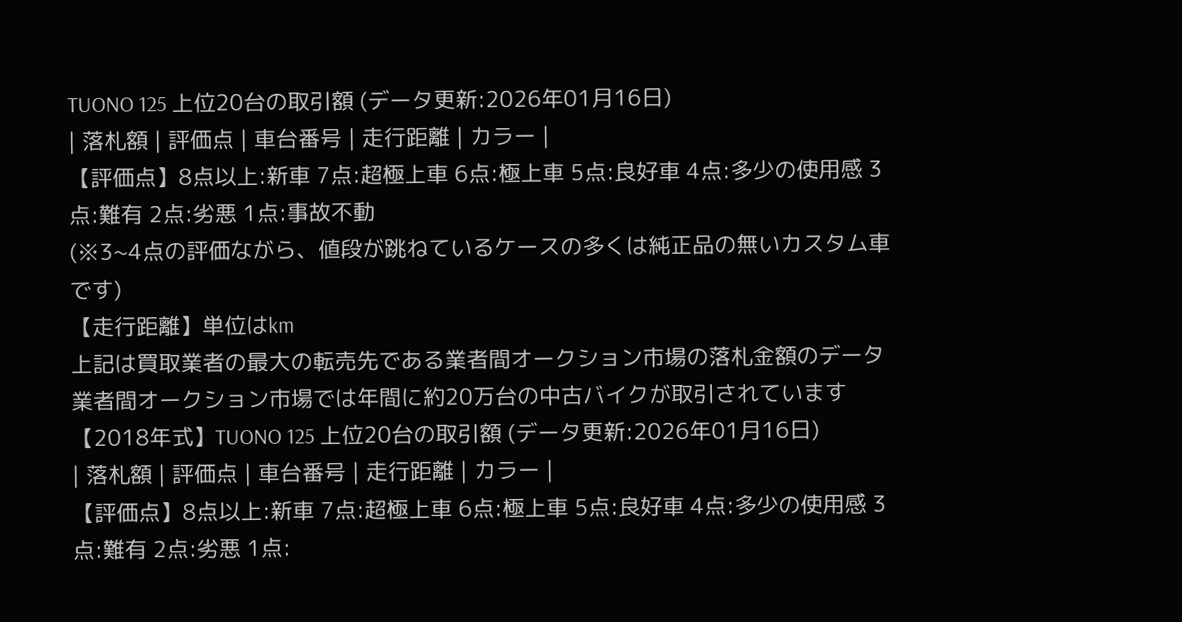TUONO 125 上位20台の取引額 (データ更新:2026年01月16日)
| 落札額 | 評価点 | 車台番号 | 走行距離 | カラー |
【評価点】8点以上:新車 7点:超極上車 6点:極上車 5点:良好車 4点:多少の使用感 3点:難有 2点:劣悪 1点:事故不動
(※3~4点の評価ながら、値段が跳ねているケースの多くは純正品の無いカスタム車です)
【走行距離】単位はkm
上記は買取業者の最大の転売先である業者間オークション市場の落札金額のデータ
業者間オークション市場では年間に約20万台の中古バイクが取引されています
【2018年式】TUONO 125 上位20台の取引額 (データ更新:2026年01月16日)
| 落札額 | 評価点 | 車台番号 | 走行距離 | カラー |
【評価点】8点以上:新車 7点:超極上車 6点:極上車 5点:良好車 4点:多少の使用感 3点:難有 2点:劣悪 1点: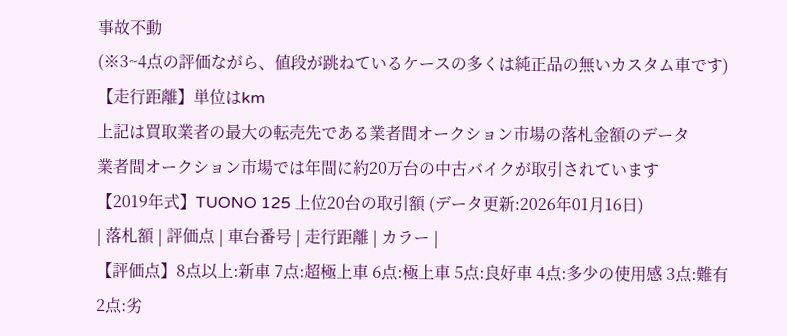事故不動
(※3~4点の評価ながら、値段が跳ねているケースの多くは純正品の無いカスタム車です)
【走行距離】単位はkm
上記は買取業者の最大の転売先である業者間オークション市場の落札金額のデータ
業者間オークション市場では年間に約20万台の中古バイクが取引されています
【2019年式】TUONO 125 上位20台の取引額 (データ更新:2026年01月16日)
| 落札額 | 評価点 | 車台番号 | 走行距離 | カラー |
【評価点】8点以上:新車 7点:超極上車 6点:極上車 5点:良好車 4点:多少の使用感 3点:難有 2点:劣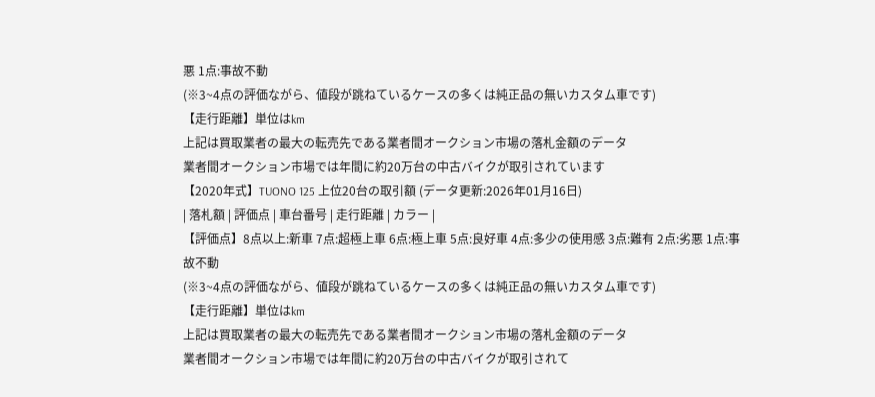悪 1点:事故不動
(※3~4点の評価ながら、値段が跳ねているケースの多くは純正品の無いカスタム車です)
【走行距離】単位はkm
上記は買取業者の最大の転売先である業者間オークション市場の落札金額のデータ
業者間オークション市場では年間に約20万台の中古バイクが取引されています
【2020年式】TUONO 125 上位20台の取引額 (データ更新:2026年01月16日)
| 落札額 | 評価点 | 車台番号 | 走行距離 | カラー |
【評価点】8点以上:新車 7点:超極上車 6点:極上車 5点:良好車 4点:多少の使用感 3点:難有 2点:劣悪 1点:事故不動
(※3~4点の評価ながら、値段が跳ねているケースの多くは純正品の無いカスタム車です)
【走行距離】単位はkm
上記は買取業者の最大の転売先である業者間オークション市場の落札金額のデータ
業者間オークション市場では年間に約20万台の中古バイクが取引されて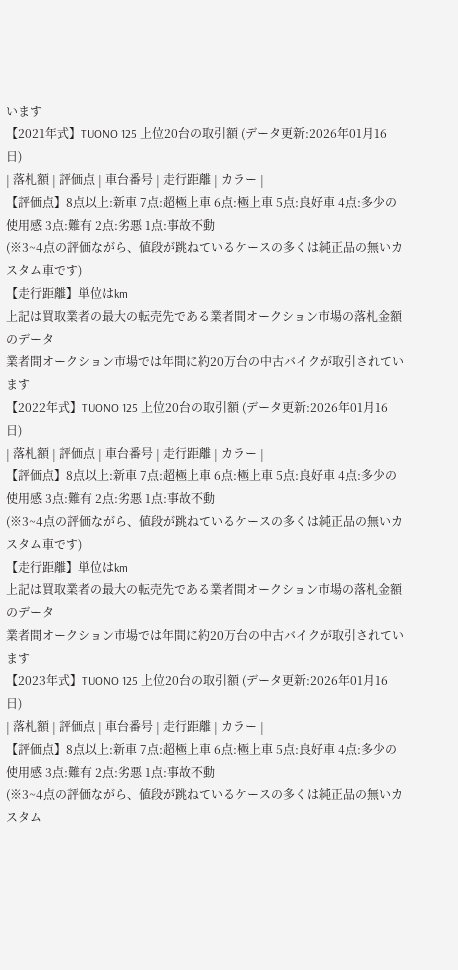います
【2021年式】TUONO 125 上位20台の取引額 (データ更新:2026年01月16日)
| 落札額 | 評価点 | 車台番号 | 走行距離 | カラー |
【評価点】8点以上:新車 7点:超極上車 6点:極上車 5点:良好車 4点:多少の使用感 3点:難有 2点:劣悪 1点:事故不動
(※3~4点の評価ながら、値段が跳ねているケースの多くは純正品の無いカスタム車です)
【走行距離】単位はkm
上記は買取業者の最大の転売先である業者間オークション市場の落札金額のデータ
業者間オークション市場では年間に約20万台の中古バイクが取引されています
【2022年式】TUONO 125 上位20台の取引額 (データ更新:2026年01月16日)
| 落札額 | 評価点 | 車台番号 | 走行距離 | カラー |
【評価点】8点以上:新車 7点:超極上車 6点:極上車 5点:良好車 4点:多少の使用感 3点:難有 2点:劣悪 1点:事故不動
(※3~4点の評価ながら、値段が跳ねているケースの多くは純正品の無いカスタム車です)
【走行距離】単位はkm
上記は買取業者の最大の転売先である業者間オークション市場の落札金額のデータ
業者間オークション市場では年間に約20万台の中古バイクが取引されています
【2023年式】TUONO 125 上位20台の取引額 (データ更新:2026年01月16日)
| 落札額 | 評価点 | 車台番号 | 走行距離 | カラー |
【評価点】8点以上:新車 7点:超極上車 6点:極上車 5点:良好車 4点:多少の使用感 3点:難有 2点:劣悪 1点:事故不動
(※3~4点の評価ながら、値段が跳ねているケースの多くは純正品の無いカスタム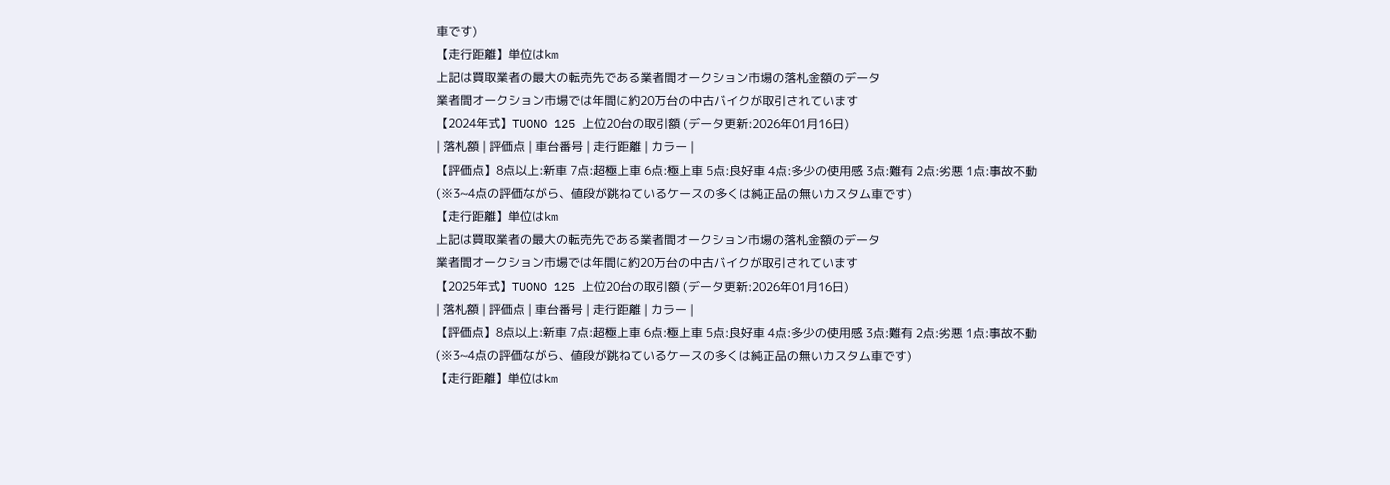車です)
【走行距離】単位はkm
上記は買取業者の最大の転売先である業者間オークション市場の落札金額のデータ
業者間オークション市場では年間に約20万台の中古バイクが取引されています
【2024年式】TUONO 125 上位20台の取引額 (データ更新:2026年01月16日)
| 落札額 | 評価点 | 車台番号 | 走行距離 | カラー |
【評価点】8点以上:新車 7点:超極上車 6点:極上車 5点:良好車 4点:多少の使用感 3点:難有 2点:劣悪 1点:事故不動
(※3~4点の評価ながら、値段が跳ねているケースの多くは純正品の無いカスタム車です)
【走行距離】単位はkm
上記は買取業者の最大の転売先である業者間オークション市場の落札金額のデータ
業者間オークション市場では年間に約20万台の中古バイクが取引されています
【2025年式】TUONO 125 上位20台の取引額 (データ更新:2026年01月16日)
| 落札額 | 評価点 | 車台番号 | 走行距離 | カラー |
【評価点】8点以上:新車 7点:超極上車 6点:極上車 5点:良好車 4点:多少の使用感 3点:難有 2点:劣悪 1点:事故不動
(※3~4点の評価ながら、値段が跳ねているケースの多くは純正品の無いカスタム車です)
【走行距離】単位はkm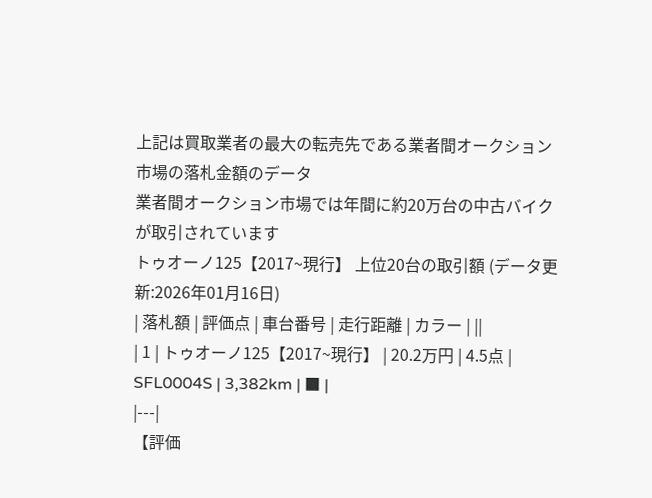上記は買取業者の最大の転売先である業者間オークション市場の落札金額のデータ
業者間オークション市場では年間に約20万台の中古バイクが取引されています
トゥオーノ125【2017~現行】 上位20台の取引額 (データ更新:2026年01月16日)
| 落札額 | 評価点 | 車台番号 | 走行距離 | カラー | ||
| 1 | トゥオーノ125【2017~現行】 | 20.2万円 | 4.5点 | SFL0004S | 3,382km | ■ |
|---|
【評価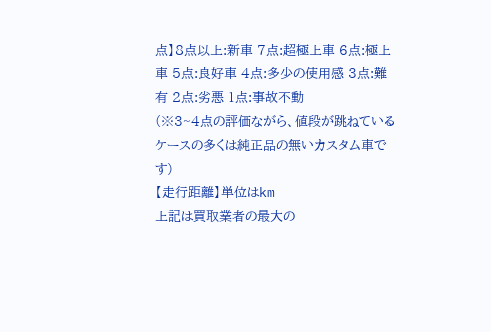点】8点以上:新車 7点:超極上車 6点:極上車 5点:良好車 4点:多少の使用感 3点:難有 2点:劣悪 1点:事故不動
(※3~4点の評価ながら、値段が跳ねているケースの多くは純正品の無いカスタム車です)
【走行距離】単位はkm
上記は買取業者の最大の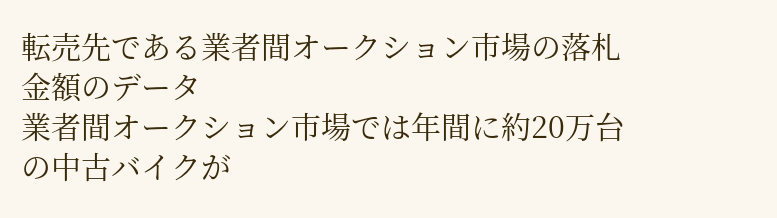転売先である業者間オークション市場の落札金額のデータ
業者間オークション市場では年間に約20万台の中古バイクが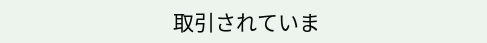取引されていま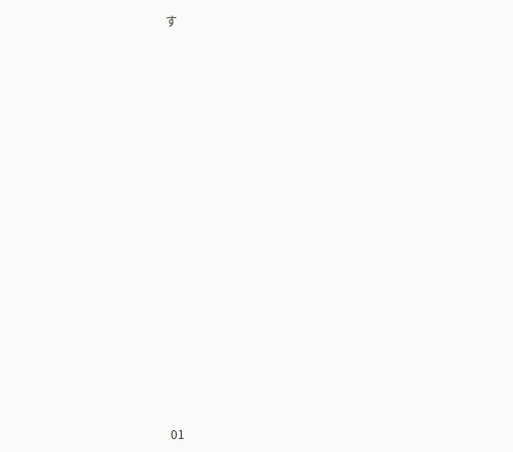す





















01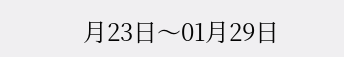月23日〜01月29日